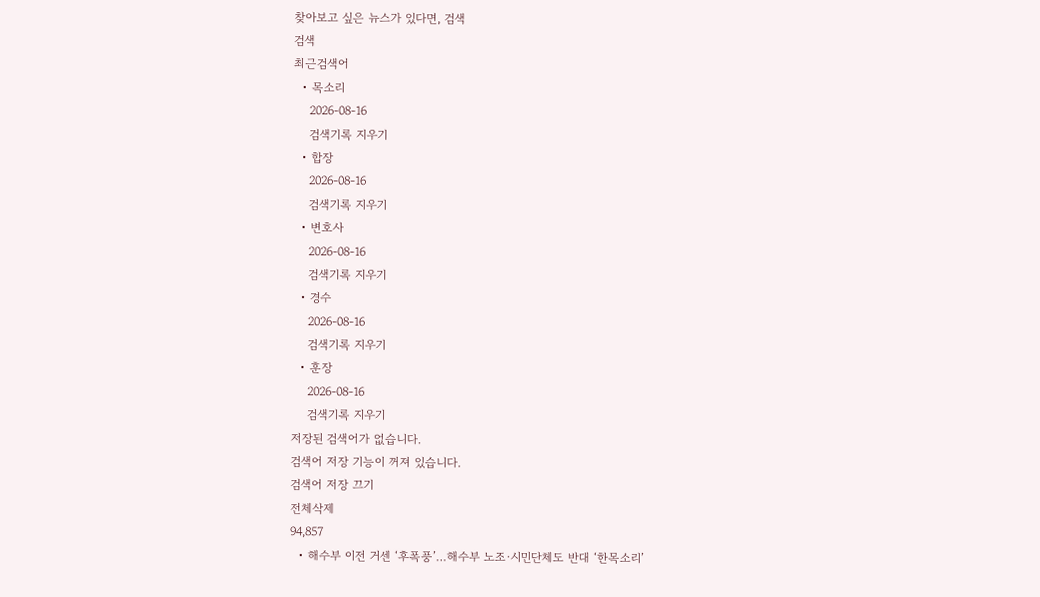찾아보고 싶은 뉴스가 있다면, 검색
검색
최근검색어
  • 목소리
    2026-08-16
    검색기록 지우기
  • 합장
    2026-08-16
    검색기록 지우기
  • 변호사
    2026-08-16
    검색기록 지우기
  • 경수
    2026-08-16
    검색기록 지우기
  • 훈장
    2026-08-16
    검색기록 지우기
저장된 검색어가 없습니다.
검색어 저장 기능이 꺼져 있습니다.
검색어 저장 끄기
전체삭제
94,857
  • 해수부 이전 거센 ‘후폭풍’…해수부 노조·시민단체도 반대 ‘한목소리’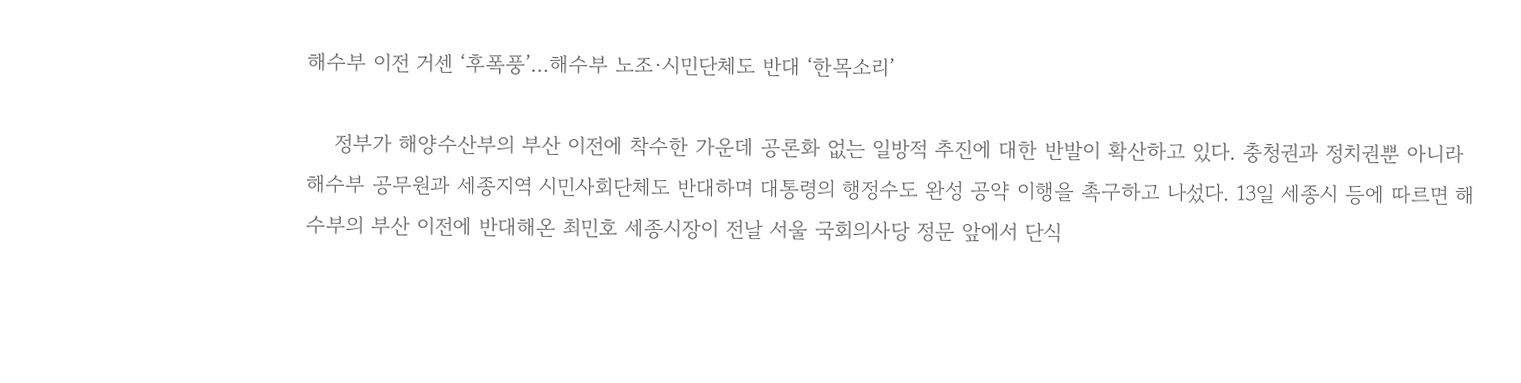해수부 이전 거센 ‘후폭풍’…해수부 노조·시민단체도 반대 ‘한목소리’

    정부가 해양수산부의 부산 이전에 착수한 가운데 공론화 없는 일방적 추진에 대한 반발이 확산하고 있다. 충청권과 정치권뿐 아니라 해수부 공무원과 세종지역 시민사회단체도 반대하며 대통령의 행정수도 완성 공약 이행을 촉구하고 나섰다. 13일 세종시 등에 따르면 해수부의 부산 이전에 반대해온 최민호 세종시장이 전날 서울 국회의사당 정문 앞에서 단식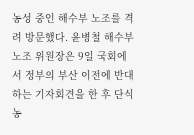농성 중인 해수부 노조를 격려 방문했다. 윤병철 해수부 노조 위원장은 9일 국회에서 정부의 부산 이전에 반대하는 기자회견을 한 후 단식 농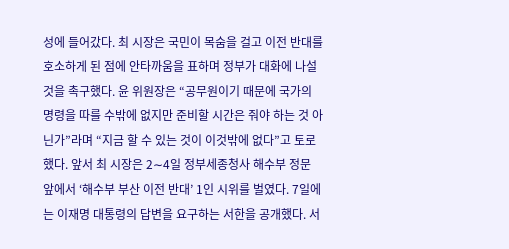성에 들어갔다. 최 시장은 국민이 목숨을 걸고 이전 반대를 호소하게 된 점에 안타까움을 표하며 정부가 대화에 나설 것을 촉구했다. 윤 위원장은 “공무원이기 때문에 국가의 명령을 따를 수밖에 없지만 준비할 시간은 줘야 하는 것 아닌가”라며 “지금 할 수 있는 것이 이것밖에 없다”고 토로했다. 앞서 최 시장은 2∼4일 정부세종청사 해수부 정문 앞에서 ‘해수부 부산 이전 반대’ 1인 시위를 벌였다. 7일에는 이재명 대통령의 답변을 요구하는 서한을 공개했다. 서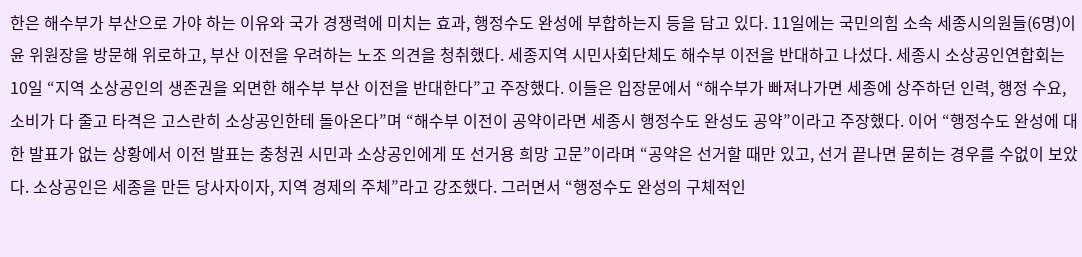한은 해수부가 부산으로 가야 하는 이유와 국가 경쟁력에 미치는 효과, 행정수도 완성에 부합하는지 등을 담고 있다. 11일에는 국민의힘 소속 세종시의원들(6명)이 윤 위원장을 방문해 위로하고, 부산 이전을 우려하는 노조 의견을 청취했다. 세종지역 시민사회단체도 해수부 이전을 반대하고 나섰다. 세종시 소상공인연합회는 10일 “지역 소상공인의 생존권을 외면한 해수부 부산 이전을 반대한다”고 주장했다. 이들은 입장문에서 “해수부가 빠져나가면 세종에 상주하던 인력, 행정 수요, 소비가 다 줄고 타격은 고스란히 소상공인한테 돌아온다”며 “해수부 이전이 공약이라면 세종시 행정수도 완성도 공약”이라고 주장했다. 이어 “행정수도 완성에 대한 발표가 없는 상황에서 이전 발표는 충청권 시민과 소상공인에게 또 선거용 희망 고문”이라며 “공약은 선거할 때만 있고, 선거 끝나면 묻히는 경우를 수없이 보았다. 소상공인은 세종을 만든 당사자이자, 지역 경제의 주체”라고 강조했다. 그러면서 “행정수도 완성의 구체적인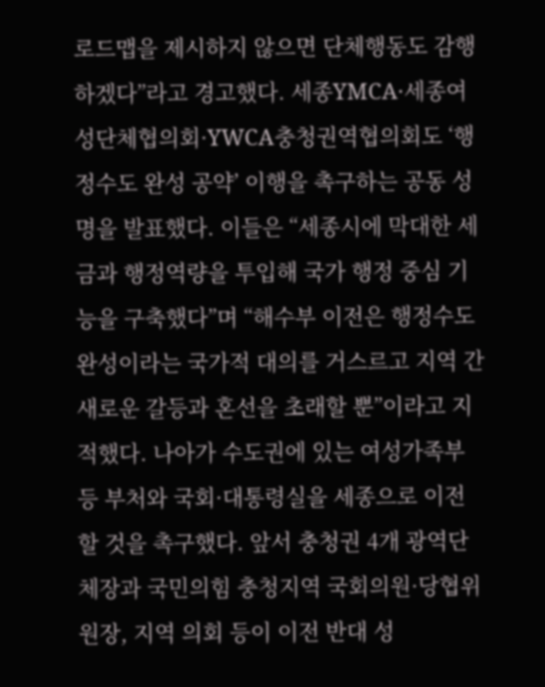로드맵을 제시하지 않으면 단체행동도 감행하겠다”라고 경고했다. 세종YMCA·세종여성단체협의회·YWCA충청권역협의회도 ‘행정수도 완성 공약’ 이행을 촉구하는 공동 성명을 발표했다. 이들은 “세종시에 막대한 세금과 행정역량을 투입해 국가 행정 중심 기능을 구축했다”며 “해수부 이전은 행정수도 완성이라는 국가적 대의를 거스르고 지역 간 새로운 갈등과 혼선을 초래할 뿐”이라고 지적했다. 나아가 수도권에 있는 여성가족부 등 부처와 국회·대통령실을 세종으로 이전할 것을 촉구했다. 앞서 충청권 4개 광역단체장과 국민의힘 충청지역 국회의원·당협위원장, 지역 의회 등이 이전 반대 성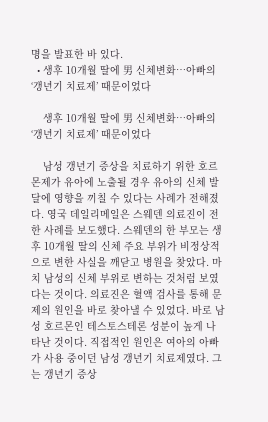명을 발표한 바 있다.
  • 생후 10개월 딸에 男 신체변화…아빠의 ‘갱년기 치료제’ 때문이었다

    생후 10개월 딸에 男 신체변화…아빠의 ‘갱년기 치료제’ 때문이었다

    남성 갱년기 증상을 치료하기 위한 호르몬제가 유아에 노출될 경우 유아의 신체 발달에 영향을 끼칠 수 있다는 사례가 전해졌다. 영국 데일리메일은 스웨덴 의료진이 전한 사례를 보도했다. 스웨덴의 한 부모는 생후 10개월 딸의 신체 주요 부위가 비정상적으로 변한 사실을 깨닫고 병원을 찾았다. 마치 남성의 신체 부위로 변하는 것처럼 보였다는 것이다. 의료진은 혈액 검사를 통해 문제의 원인을 바로 찾아낼 수 있었다. 바로 남성 호르몬인 테스토스테론 성분이 높게 나타난 것이다. 직접적인 원인은 여아의 아빠가 사용 중이던 남성 갱년기 치료제였다. 그는 갱년기 증상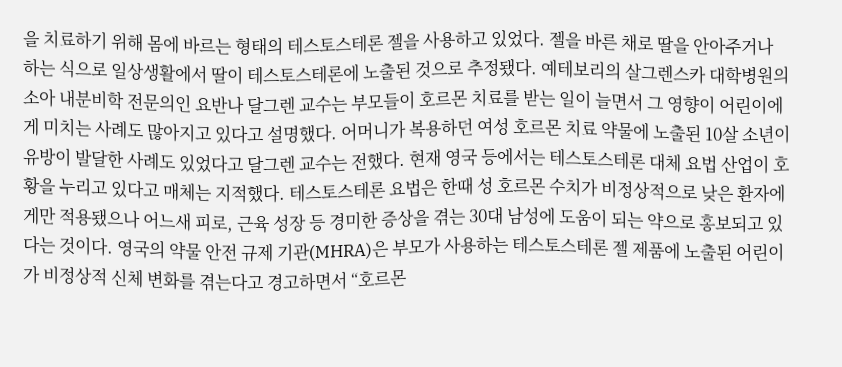을 치료하기 위해 몸에 바르는 형태의 테스토스테론 젤을 사용하고 있었다. 젤을 바른 채로 딸을 안아주거나 하는 식으로 일상생활에서 딸이 테스토스테론에 노출된 것으로 추정됐다. 예테보리의 살그렌스카 대학병원의 소아 내분비학 전문의인 요반나 달그렌 교수는 부모들이 호르몬 치료를 받는 일이 늘면서 그 영향이 어린이에게 미치는 사례도 많아지고 있다고 설명했다. 어머니가 복용하던 여성 호르몬 치료 약물에 노출된 10살 소년이 유방이 발달한 사례도 있었다고 달그렌 교수는 전했다. 현재 영국 등에서는 테스토스테론 대체 요법 산업이 호황을 누리고 있다고 매체는 지적했다. 테스토스테론 요법은 한때 성 호르몬 수치가 비정상적으로 낮은 환자에게만 적용됐으나 어느새 피로, 근육 성장 등 경미한 증상을 겪는 30대 남성에 도움이 되는 약으로 홍보되고 있다는 것이다. 영국의 약물 안전 규제 기관(MHRA)은 부모가 사용하는 테스토스테론 젤 제품에 노출된 어린이가 비정상적 신체 변화를 겪는다고 경고하면서 “호르몬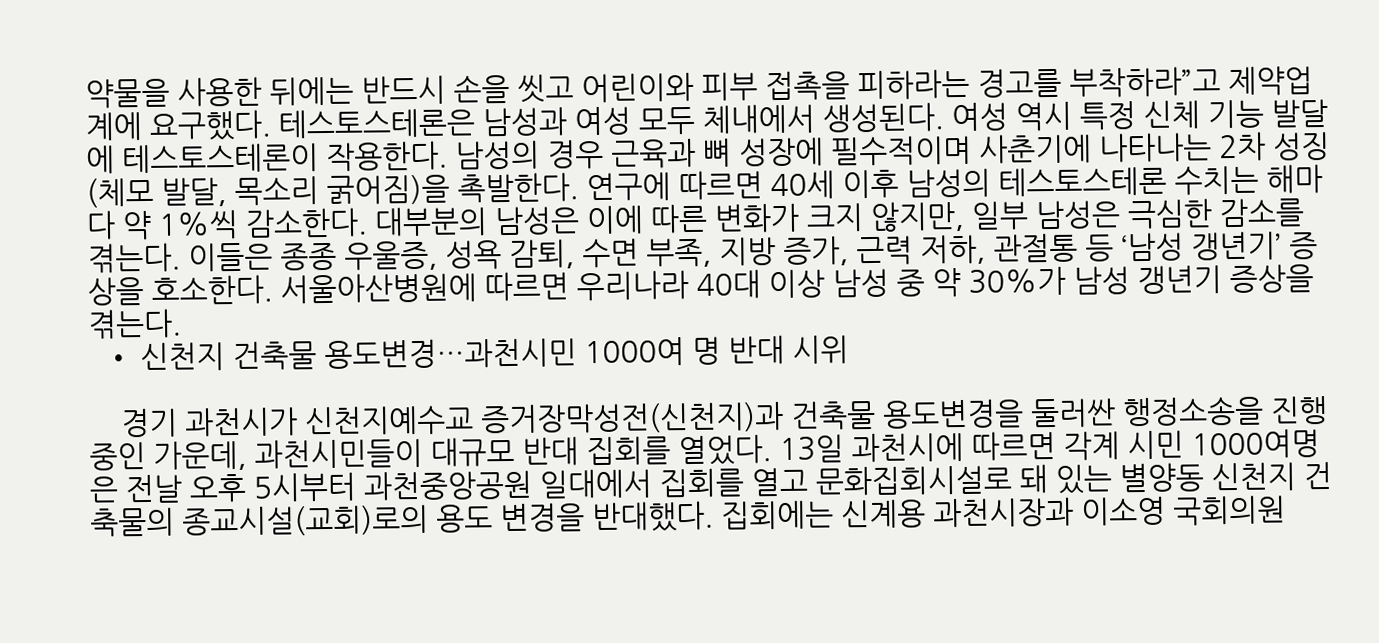약물을 사용한 뒤에는 반드시 손을 씻고 어린이와 피부 접촉을 피하라는 경고를 부착하라”고 제약업계에 요구했다. 테스토스테론은 남성과 여성 모두 체내에서 생성된다. 여성 역시 특정 신체 기능 발달에 테스토스테론이 작용한다. 남성의 경우 근육과 뼈 성장에 필수적이며 사춘기에 나타나는 2차 성징(체모 발달, 목소리 굵어짐)을 촉발한다. 연구에 따르면 40세 이후 남성의 테스토스테론 수치는 해마다 약 1%씩 감소한다. 대부분의 남성은 이에 따른 변화가 크지 않지만, 일부 남성은 극심한 감소를 겪는다. 이들은 종종 우울증, 성욕 감퇴, 수면 부족, 지방 증가, 근력 저하, 관절통 등 ‘남성 갱년기’ 증상을 호소한다. 서울아산병원에 따르면 우리나라 40대 이상 남성 중 약 30%가 남성 갱년기 증상을 겪는다.
  • 신천지 건축물 용도변경…과천시민 1000여 명 반대 시위

    경기 과천시가 신천지예수교 증거장막성전(신천지)과 건축물 용도변경을 둘러싼 행정소송을 진행 중인 가운데, 과천시민들이 대규모 반대 집회를 열었다. 13일 과천시에 따르면 각계 시민 1000여명은 전날 오후 5시부터 과천중앙공원 일대에서 집회를 열고 문화집회시설로 돼 있는 별양동 신천지 건축물의 종교시설(교회)로의 용도 변경을 반대했다. 집회에는 신계용 과천시장과 이소영 국회의원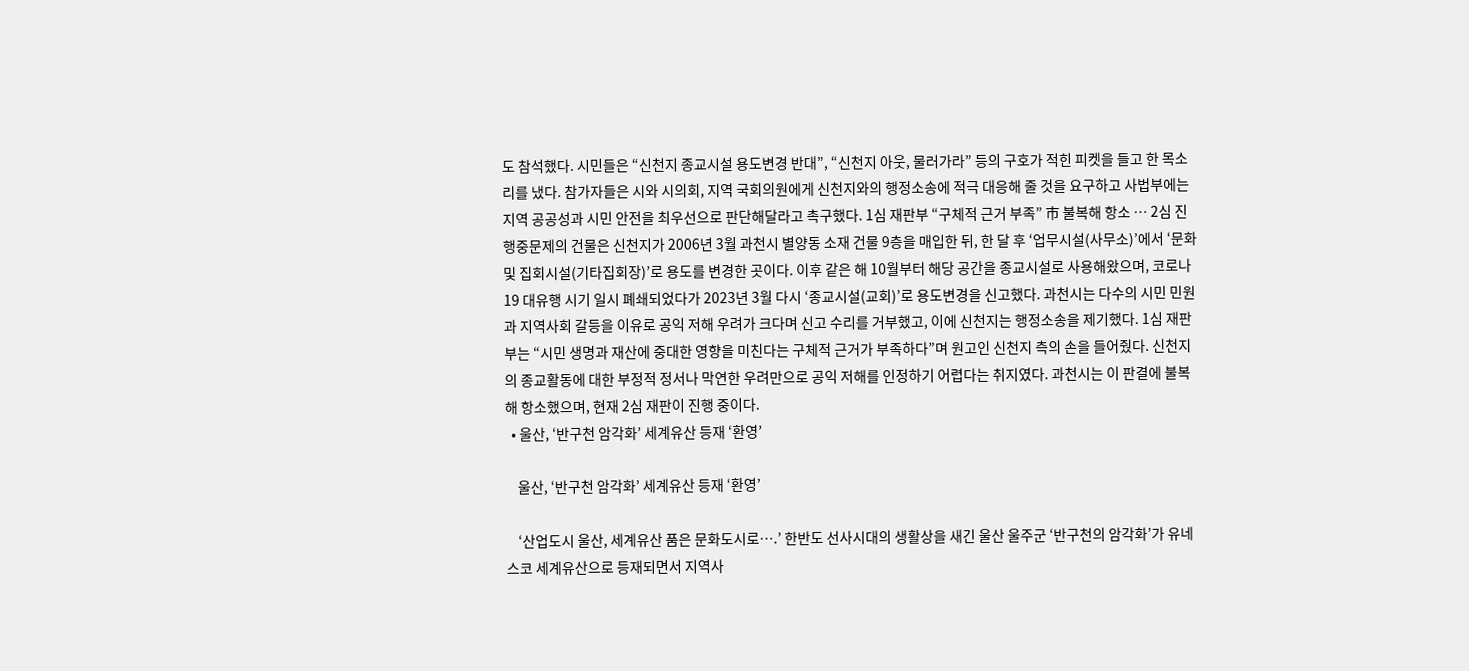도 참석했다. 시민들은 “신천지 종교시설 용도변경 반대”, “신천지 아웃, 물러가라” 등의 구호가 적힌 피켓을 들고 한 목소리를 냈다. 참가자들은 시와 시의회, 지역 국회의원에게 신천지와의 행정소송에 적극 대응해 줄 것을 요구하고 사법부에는 지역 공공성과 시민 안전을 최우선으로 판단해달라고 촉구했다. 1심 재판부 “구체적 근거 부족” 市 불복해 항소 … 2심 진행중문제의 건물은 신천지가 2006년 3월 과천시 별양동 소재 건물 9층을 매입한 뒤, 한 달 후 ‘업무시설(사무소)’에서 ‘문화 및 집회시설(기타집회장)’로 용도를 변경한 곳이다. 이후 같은 해 10월부터 해당 공간을 종교시설로 사용해왔으며, 코로나19 대유행 시기 일시 폐쇄되었다가 2023년 3월 다시 ‘종교시설(교회)’로 용도변경을 신고했다. 과천시는 다수의 시민 민원과 지역사회 갈등을 이유로 공익 저해 우려가 크다며 신고 수리를 거부했고, 이에 신천지는 행정소송을 제기했다. 1심 재판부는 “시민 생명과 재산에 중대한 영향을 미친다는 구체적 근거가 부족하다”며 원고인 신천지 측의 손을 들어줬다. 신천지의 종교활동에 대한 부정적 정서나 막연한 우려만으로 공익 저해를 인정하기 어렵다는 취지였다. 과천시는 이 판결에 불복해 항소했으며, 현재 2심 재판이 진행 중이다.
  • 울산, ‘반구천 암각화’ 세계유산 등재 ‘환영’

    울산, ‘반구천 암각화’ 세계유산 등재 ‘환영’

    ‘산업도시 울산, 세계유산 품은 문화도시로….’ 한반도 선사시대의 생활상을 새긴 울산 울주군 ‘반구천의 암각화’가 유네스코 세계유산으로 등재되면서 지역사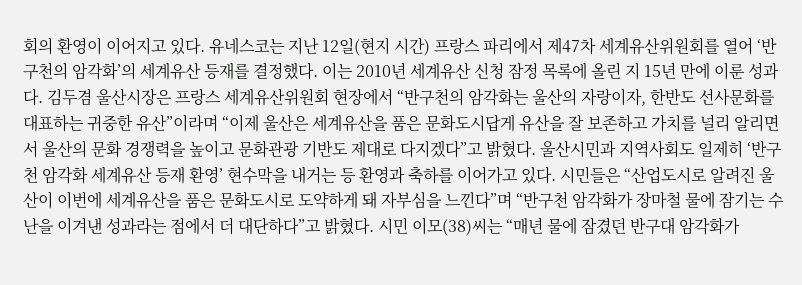회의 환영이 이어지고 있다. 유네스코는 지난 12일(현지 시간) 프랑스 파리에서 제47차 세계유산위원회를 열어 ‘반구천의 암각화’의 세계유산 등재를 결정했다. 이는 2010년 세계유산 신청 잠정 목록에 올린 지 15년 만에 이룬 성과다. 김두겸 울산시장은 프랑스 세계유산위원회 현장에서 “반구천의 암각화는 울산의 자랑이자, 한반도 선사문화를 대표하는 귀중한 유산”이라며 “이제 울산은 세계유산을 품은 문화도시답게 유산을 잘 보존하고 가치를 널리 알리면서 울산의 문화 경쟁력을 높이고 문화관광 기반도 제대로 다지겠다”고 밝혔다. 울산시민과 지역사회도 일제히 ‘반구천 암각화 세계유산 등재 환영’ 현수막을 내거는 등 환영과 축하를 이어가고 있다. 시민들은 “산업도시로 알려진 울산이 이번에 세계유산을 품은 문화도시로 도약하게 돼 자부심을 느낀다”며 “반구천 암각화가 장마철 물에 잠기는 수난을 이겨낸 성과라는 점에서 더 대단하다”고 밝혔다. 시민 이모(38)씨는 “매년 물에 잠겼던 반구대 암각화가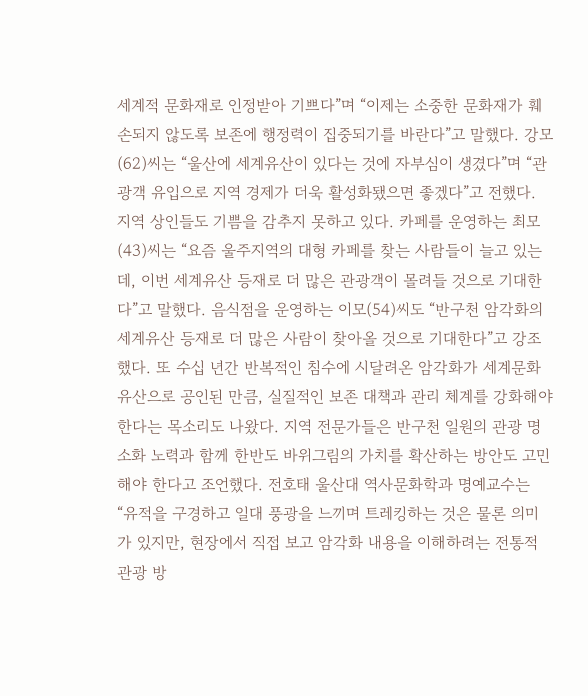세계적 문화재로 인정받아 기쁘다”며 “이제는 소중한 문화재가 훼손되지 않도록 보존에 행정력이 집중되기를 바란다”고 말했다. 강모(62)씨는 “울산에 세계유산이 있다는 것에 자부심이 생겼다”며 “관광객 유입으로 지역 경제가 더욱 활성화됐으면 좋겠다”고 전했다. 지역 상인들도 기쁨을 감추지 못하고 있다. 카페를 운영하는 최모(43)씨는 “요즘 울주지역의 대형 카페를 찾는 사람들이 늘고 있는데, 이번 세계유산 등재로 더 많은 관광객이 몰려들 것으로 기대한다”고 말했다. 음식점을 운영하는 이모(54)씨도 “반구천 암각화의 세계유산 등재로 더 많은 사람이 찾아올 것으로 기대한다”고 강조했다. 또 수십 년간 반복적인 침수에 시달려온 암각화가 세계문화유산으로 공인된 만큼, 실질적인 보존 대책과 관리 체계를 강화해야 한다는 목소리도 나왔다. 지역 전문가들은 반구천 일원의 관광 명소화 노력과 함께 한반도 바위그림의 가치를 확산하는 방안도 고민해야 한다고 조언했다. 전호태 울산대 역사문화학과 명예교수는 “유적을 구경하고 일대 풍광을 느끼며 트레킹하는 것은 물론 의미가 있지만, 현장에서 직접 보고 암각화 내용을 이해하려는 전통적 관광 방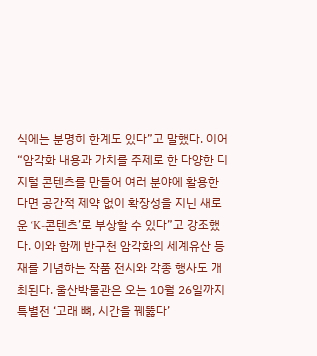식에는 분명히 한계도 있다”고 말했다. 이어 “암각화 내용과 가치를 주제로 한 다양한 디지털 콘텐츠를 만들어 여러 분야에 활용한다면 공간적 제약 없이 확장성을 지닌 새로운 ‘K-콘텐츠’로 부상할 수 있다”고 강조했다. 이와 함께 반구천 암각화의 세계유산 등재를 기념하는 작품 전시와 각종 행사도 개최된다. 울산박물관은 오는 10월 26일까지 특별전 ‘고래 뼈, 시간을 꿰뚫다’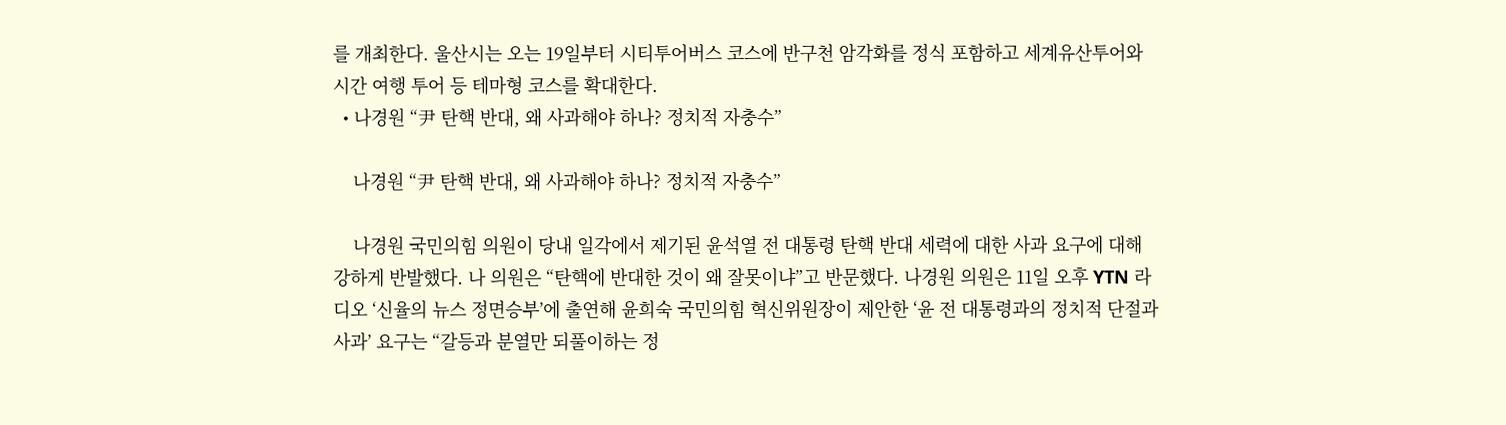를 개최한다. 울산시는 오는 19일부터 시티투어버스 코스에 반구천 암각화를 정식 포함하고 세계유산투어와 시간 여행 투어 등 테마형 코스를 확대한다.
  • 나경원 “尹 탄핵 반대, 왜 사과해야 하나? 정치적 자충수”

    나경원 “尹 탄핵 반대, 왜 사과해야 하나? 정치적 자충수”

    나경원 국민의힘 의원이 당내 일각에서 제기된 윤석열 전 대통령 탄핵 반대 세력에 대한 사과 요구에 대해 강하게 반발했다. 나 의원은 “탄핵에 반대한 것이 왜 잘못이냐”고 반문했다. 나경원 의원은 11일 오후 YTN 라디오 ‘신율의 뉴스 정면승부’에 출연해 윤희숙 국민의힘 혁신위원장이 제안한 ‘윤 전 대통령과의 정치적 단절과 사과’ 요구는 “갈등과 분열만 되풀이하는 정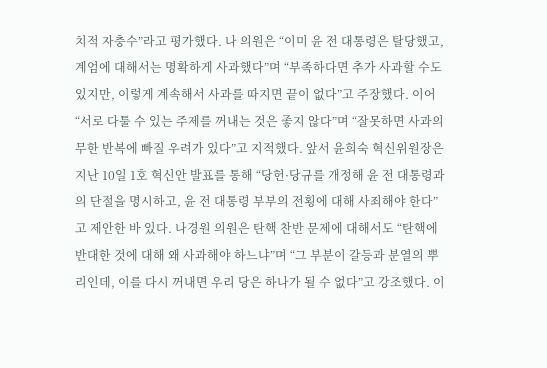치적 자충수”라고 평가했다. 나 의원은 “이미 윤 전 대통령은 탈당했고, 계엄에 대해서는 명확하게 사과했다”며 “부족하다면 추가 사과할 수도 있지만, 이렇게 계속해서 사과를 따지면 끝이 없다”고 주장했다. 이어 “서로 다툴 수 있는 주제를 꺼내는 것은 좋지 않다”며 “잘못하면 사과의 무한 반복에 빠질 우려가 있다”고 지적했다. 앞서 윤희숙 혁신위원장은 지난 10일 1호 혁신안 발표를 통해 “당헌·당규를 개정해 윤 전 대통령과의 단절을 명시하고, 윤 전 대통령 부부의 전횡에 대해 사죄해야 한다”고 제안한 바 있다. 나경원 의원은 탄핵 찬반 문제에 대해서도 “탄핵에 반대한 것에 대해 왜 사과해야 하느냐”며 “그 부분이 갈등과 분열의 뿌리인데, 이를 다시 꺼내면 우리 당은 하나가 될 수 없다”고 강조했다. 이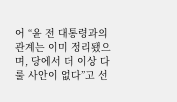어 “윤 전 대통령과의 관계는 이미 정리됐으며, 당에서 더 이상 다룰 사안이 없다”고 선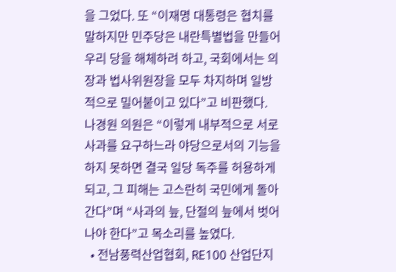을 그었다. 또 “이재명 대통령은 협치를 말하지만 민주당은 내란특별법을 만들어 우리 당을 해체하려 하고, 국회에서는 의장과 법사위원장을 모두 차지하며 일방적으로 밀어붙이고 있다”고 비판했다. 나경원 의원은 “이렇게 내부적으로 서로 사과를 요구하느라 야당으로서의 기능을 하지 못하면 결국 일당 독주를 허용하게 되고, 그 피해는 고스란히 국민에게 돌아간다”며 “사과의 늪, 단절의 늪에서 벗어나야 한다”고 목소리를 높였다.
  • 전남풍력산업협회, RE100 산업단지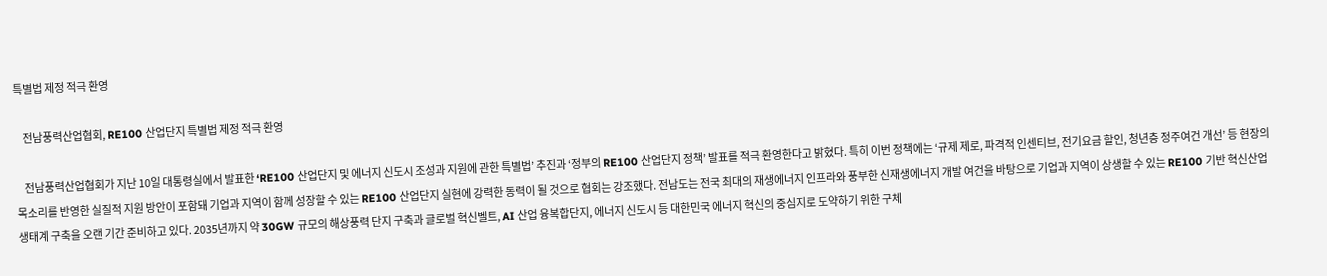특별법 제정 적극 환영

    전남풍력산업협회, RE100 산업단지 특별법 제정 적극 환영

    전남풍력산업협회가 지난 10일 대통령실에서 발표한 ‘RE100 산업단지 및 에너지 신도시 조성과 지원에 관한 특별법’ 추진과 ‘정부의 RE100 산업단지 정책’ 발표를 적극 환영한다고 밝혔다. 특히 이번 정책에는 ‘규제 제로, 파격적 인센티브, 전기요금 할인, 청년층 정주여건 개선’ 등 현장의 목소리를 반영한 실질적 지원 방안이 포함돼 기업과 지역이 함께 성장할 수 있는 RE100 산업단지 실현에 강력한 동력이 될 것으로 협회는 강조했다. 전남도는 전국 최대의 재생에너지 인프라와 풍부한 신재생에너지 개발 여건을 바탕으로 기업과 지역이 상생할 수 있는 RE100 기반 혁신산업 생태계 구축을 오랜 기간 준비하고 있다. 2035년까지 약 30GW 규모의 해상풍력 단지 구축과 글로벌 혁신벨트, AI 산업 융복합단지, 에너지 신도시 등 대한민국 에너지 혁신의 중심지로 도약하기 위한 구체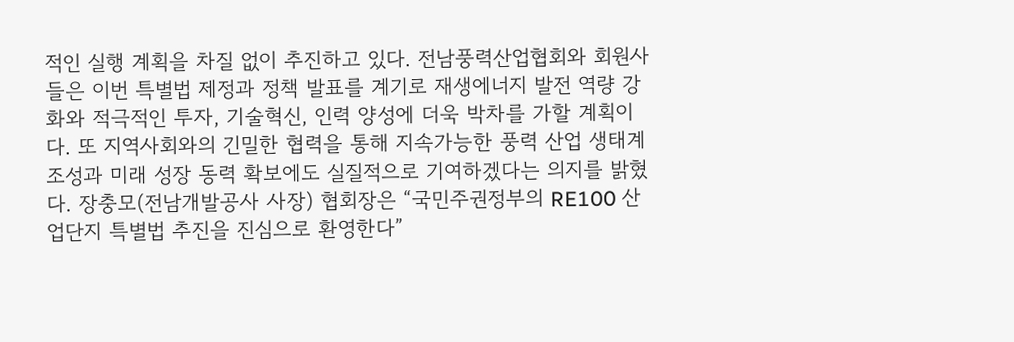적인 실행 계획을 차질 없이 추진하고 있다. 전남풍력산업협회와 회원사들은 이번 특별법 제정과 정책 발표를 계기로 재생에너지 발전 역량 강화와 적극적인 투자, 기술혁신, 인력 양성에 더욱 박차를 가할 계획이다. 또 지역사회와의 긴밀한 협력을 통해 지속가능한 풍력 산업 생태계 조성과 미래 성장 동력 확보에도 실질적으로 기여하겠다는 의지를 밝혔다. 장충모(전남개발공사 사장) 협회장은 “국민주권정부의 RE100 산업단지 특별법 추진을 진심으로 환영한다”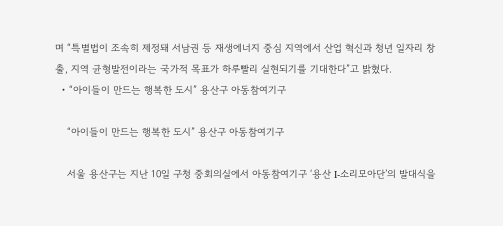며 “특별법이 조속히 제정돼 서남권 등 재생에너지 중심 지역에서 산업 혁신과 청년 일자리 창출, 지역 균형발전이라는 국가적 목표가 하루빨리 실현되기를 기대한다”고 밝혔다.
  • “아이들이 만드는 행복한 도시” 용산구 아동참여기구

    “아이들이 만드는 행복한 도시” 용산구 아동참여기구

    서울 용산구는 지난 10일 구청 중회의실에서 아동참여기구 ‘용산 I-소리모아단’의 발대식을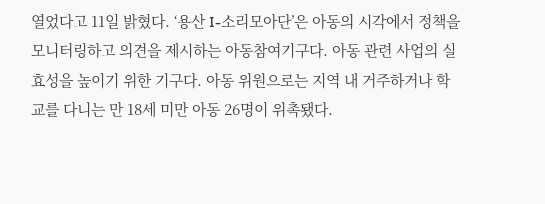열었다고 11일 밝혔다. ‘용산 I-소리모아단’은 아동의 시각에서 정책을 모니터링하고 의견을 제시하는 아동참여기구다. 아동 관련 사업의 실효성을 높이기 위한 기구다. 아동 위원으로는 지역 내 거주하거나 학교를 다니는 만 18세 미만 아동 26명이 위촉됐다.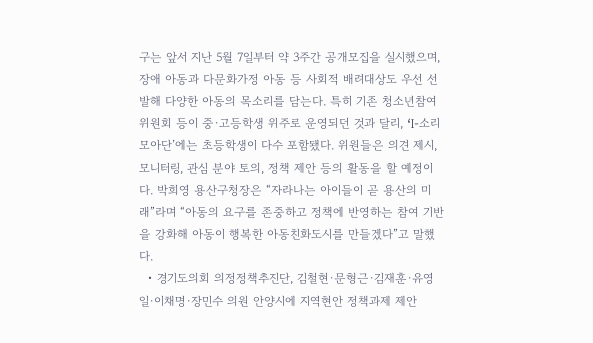구는 앞서 지난 5월 7일부터 약 3주간 공개모집을 실시했으며, 장애 아동과 다문화가정 아동 등 사회적 배려대상도 우선 선발해 다양한 아동의 목소리를 담는다. 특히 기존 청소년참여위원회 등이 중·고등학생 위주로 운영되던 것과 달리, ‘I-소리모아단’에는 초등학생이 다수 포함됐다. 위원들은 의견 제시, 모니터링, 관심 분야 토의, 정책 제안 등의 활동을 할 예정이다. 박희영 용산구청장은 “자라나는 아이들이 곧 용산의 미래”라며 “아동의 요구를 존중하고 정책에 반영하는 참여 기반을 강화해 아동이 행복한 아동친화도시를 만들겠다”고 말했다.
  • 경기도의회 의정정책추진단, 김철현·문형근·김재훈·유영일·이채명·장민수 의원 안양시에 지역현안 정책과제 제안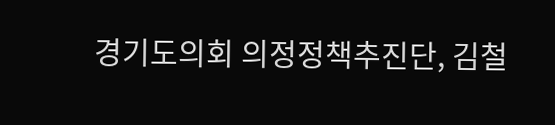경기도의회 의정정책추진단, 김철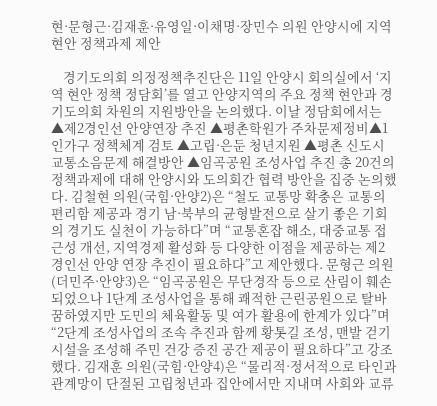현·문형근·김재훈·유영일·이채명·장민수 의원 안양시에 지역현안 정책과제 제안

    경기도의회 의정정책추진단은 11일 안양시 회의실에서 ‘지역 현안 정책 정담회’를 열고 안양지역의 주요 정책 현안과 경기도의회 차원의 지원방안을 논의했다. 이날 정담회에서는 ▲제2경인선 안양연장 추진 ▲평촌학원가 주차문제정비▲1인가구 정책체계 검토 ▲고립·은둔 청년지원 ▲평촌 신도시 교통소음문제 해결방안 ▲임곡공원 조성사업 추진 총 20건의 정책과제에 대해 안양시와 도의회간 협력 방안을 집중 논의했다. 김철현 의원(국힘·안양2)은 “철도 교통망 확충은 교통의 편리함 제공과 경기 남·북부의 균형발전으로 살기 좋은 기회의 경기도 실천이 가능하다”며 “교통혼잡 해소, 대중교통 접근성 개선, 지역경제 활성화 등 다양한 이점을 제공하는 제2경인선 안양 연장 추진이 필요하다”고 제안했다. 문형근 의원(더민주·안양3)은 “임곡공원은 무단경작 등으로 산림이 훼손되었으나 1단계 조성사업을 통해 쾌적한 근린공원으로 탈바꿈하였지만 도민의 체육활동 및 여가 활용에 한계가 있다”며 “2단계 조성사업의 조속 추진과 함께 황톳길 조성, 맨발 걷기 시설을 조성해 주민 건강 증진 공간 제공이 필요하다”고 강조했다. 김재훈 의원(국힘·안양4)은 “물리적·정서적으로 타인과 관계망이 단절된 고립청년과 집안에서만 지내며 사회와 교류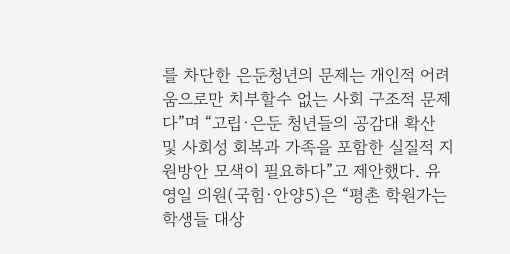를 차단한 은둔청년의 문제는 개인적 어려움으로만 치부할수 없는 사회 구조적 문제다”며 “고립·은둔 청년들의 공감대 확산 및 사회성 회복과 가족을 포함한 실질적 지원방안 모색이 필요하다”고 제안했다. 유영일 의원(국힘·안양5)은 “평촌 학원가는 학생들 대상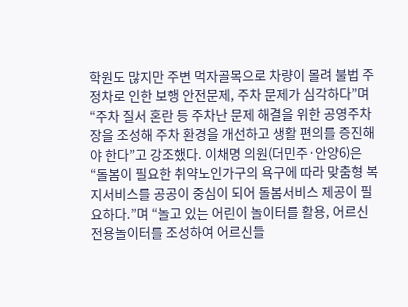학원도 많지만 주변 먹자골목으로 차량이 몰려 불법 주정차로 인한 보행 안전문제, 주차 문제가 심각하다”며 “주차 질서 혼란 등 주차난 문제 해결을 위한 공영주차장을 조성해 주차 환경을 개선하고 생활 편의를 증진해야 한다”고 강조했다. 이채명 의원(더민주·안양6)은 “돌봄이 필요한 취약노인가구의 욕구에 따라 맞춤형 복지서비스를 공공이 중심이 되어 돌봄서비스 제공이 필요하다.”며 “놀고 있는 어린이 놀이터를 활용, 어르신 전용놀이터를 조성하여 어르신들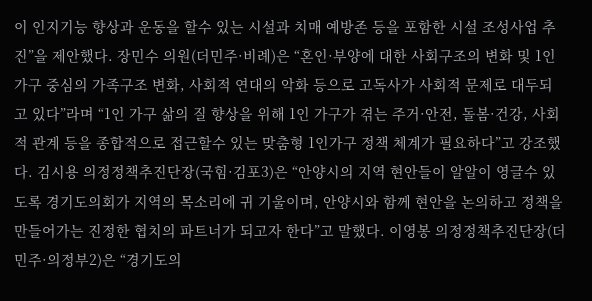이 인지기능 향상과 운동을 할수 있는 시설과 치매 예방존 등을 포함한 시설 조성사업 추진”을 제안했다. 장민수 의원(더민주·비례)은 “혼인·부양에 대한 사회구조의 변화 및 1인 가구 중심의 가족구조 변화, 사회적 연대의 악화 등으로 고독사가 사회적 문제로 대두되고 있다”라며 “1인 가구 삶의 질 향상을 위해 1인 가구가 겪는 주거·안전, 돌봄·건강, 사회적 관계 등을 종합적으로 접근할수 있는 맞춤형 1인가구 정책 체계가 필요하다”고 강조했다. 김시용 의정정책추진단장(국힘·김포3)은 “안양시의 지역 현안들이 알알이 영글수 있도록 경기도의회가 지역의 목소리에 귀 기울이며, 안양시와 함께 현안을 논의하고 정책을 만들어가는 진정한 협치의 파트너가 되고자 한다”고 말했다. 이영봉 의정정책추진단장(더민주·의정부2)은 “경기도의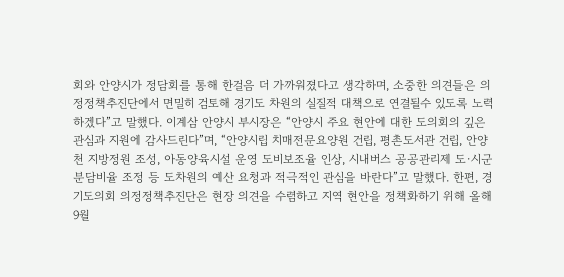회와 안양시가 정담회를 통해 한걸음 더 가까워졌다고 생각하며, 소중한 의견들은 의정정책추진단에서 면밀히 검토해 경기도 차원의 실질적 대책으로 연결될수 있도록 노력하겠다”고 말했다. 이계삼 안양시 부시장은 “안양시 주요 현안에 대한 도의회의 깊은 관심과 지원에 감사드린다”며, “안양시립 치매전문요양원 건립, 평촌도서관 건립, 안양천 지방정원 조성, 아동양육시설 운영 도비보조율 인상, 시내버스 공공관리제 도·시군 분담비율 조정 등 도차원의 예산 요청과 적극적인 관심을 바란다”고 말했다. 한편, 경기도의회 의정정책추진단은 현장 의견을 수렴하고 지역 현안을 정책화하기 위해 올해 9월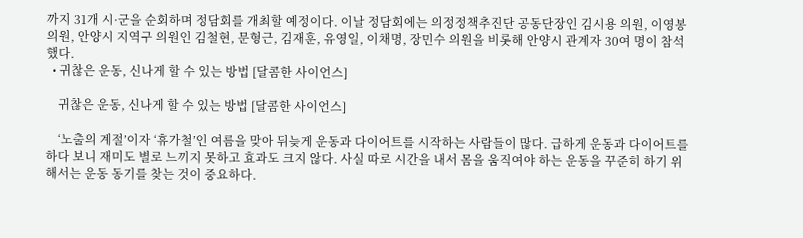까지 31개 시·군을 순회하며 정담회를 개최할 예정이다. 이날 정담회에는 의정정책추진단 공동단장인 김시용 의원, 이영봉 의원, 안양시 지역구 의원인 김철현, 문형근, 김재훈, 유영일, 이채명, 장민수 의원을 비롯해 안양시 관계자 30여 명이 참석했다.
  • 귀찮은 운동, 신나게 할 수 있는 방법 [달콤한 사이언스]

    귀찮은 운동, 신나게 할 수 있는 방법 [달콤한 사이언스]

    ‘노출의 계절’이자 ‘휴가철’인 여름을 맞아 뒤늦게 운동과 다이어트를 시작하는 사람들이 많다. 급하게 운동과 다이어트를 하다 보니 재미도 별로 느끼지 못하고 효과도 크지 않다. 사실 따로 시간을 내서 몸을 움직여야 하는 운동을 꾸준히 하기 위해서는 운동 동기를 찾는 것이 중요하다.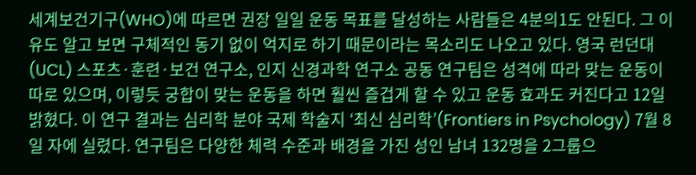세계보건기구(WHO)에 따르면 권장 일일 운동 목표를 달성하는 사람들은 4분의1도 안된다. 그 이유도 알고 보면 구체적인 동기 없이 억지로 하기 때문이라는 목소리도 나오고 있다. 영국 런던대(UCL) 스포츠·훈련·보건 연구소, 인지 신경과학 연구소 공동 연구팀은 성격에 따라 맞는 운동이 따로 있으며, 이렇듯 궁합이 맞는 운동을 하면 훨씬 즐겁게 할 수 있고 운동 효과도 커진다고 12일 밝혔다. 이 연구 결과는 심리학 분야 국제 학술지 ‘최신 심리학’(Frontiers in Psychology) 7월 8일 자에 실렸다. 연구팀은 다양한 체력 수준과 배경을 가진 성인 남녀 132명을 2그룹으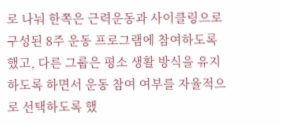로 나눠 한쪽은 근력운동과 사이클링으로 구성된 8주 운동 프로그램에 참여하도록 했고, 다른 그룹은 평소 생활 방식을 유지하도록 하면서 운동 참여 여부를 자율적으로 선택하도록 했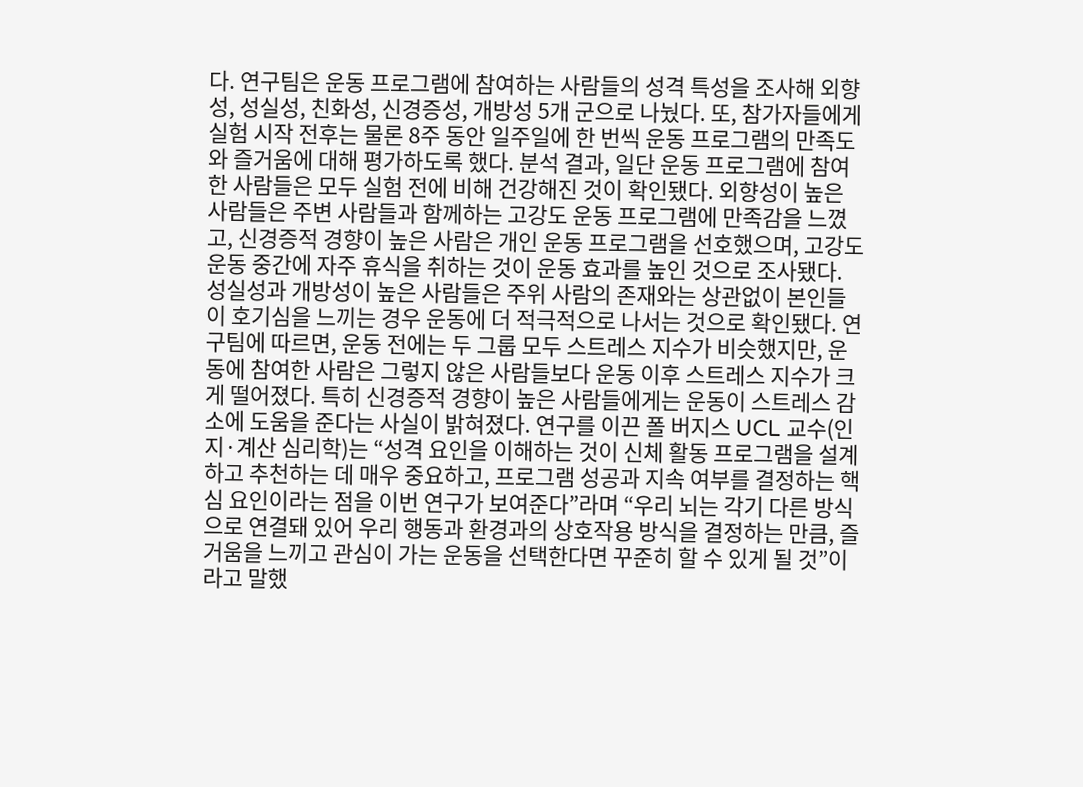다. 연구팀은 운동 프로그램에 참여하는 사람들의 성격 특성을 조사해 외향성, 성실성, 친화성, 신경증성, 개방성 5개 군으로 나눴다. 또, 참가자들에게 실험 시작 전후는 물론 8주 동안 일주일에 한 번씩 운동 프로그램의 만족도와 즐거움에 대해 평가하도록 했다. 분석 결과, 일단 운동 프로그램에 참여한 사람들은 모두 실험 전에 비해 건강해진 것이 확인됐다. 외향성이 높은 사람들은 주변 사람들과 함께하는 고강도 운동 프로그램에 만족감을 느꼈고, 신경증적 경향이 높은 사람은 개인 운동 프로그램을 선호했으며, 고강도 운동 중간에 자주 휴식을 취하는 것이 운동 효과를 높인 것으로 조사됐다. 성실성과 개방성이 높은 사람들은 주위 사람의 존재와는 상관없이 본인들이 호기심을 느끼는 경우 운동에 더 적극적으로 나서는 것으로 확인됐다. 연구팀에 따르면, 운동 전에는 두 그룹 모두 스트레스 지수가 비슷했지만, 운동에 참여한 사람은 그렇지 않은 사람들보다 운동 이후 스트레스 지수가 크게 떨어졌다. 특히 신경증적 경향이 높은 사람들에게는 운동이 스트레스 감소에 도움을 준다는 사실이 밝혀졌다. 연구를 이끈 폴 버지스 UCL 교수(인지·계산 심리학)는 “성격 요인을 이해하는 것이 신체 활동 프로그램을 설계하고 추천하는 데 매우 중요하고, 프로그램 성공과 지속 여부를 결정하는 핵심 요인이라는 점을 이번 연구가 보여준다”라며 “우리 뇌는 각기 다른 방식으로 연결돼 있어 우리 행동과 환경과의 상호작용 방식을 결정하는 만큼, 즐거움을 느끼고 관심이 가는 운동을 선택한다면 꾸준히 할 수 있게 될 것”이라고 말했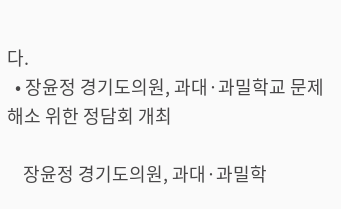다.
  • 장윤정 경기도의원, 과대·과밀학교 문제 해소 위한 정담회 개최

    장윤정 경기도의원, 과대·과밀학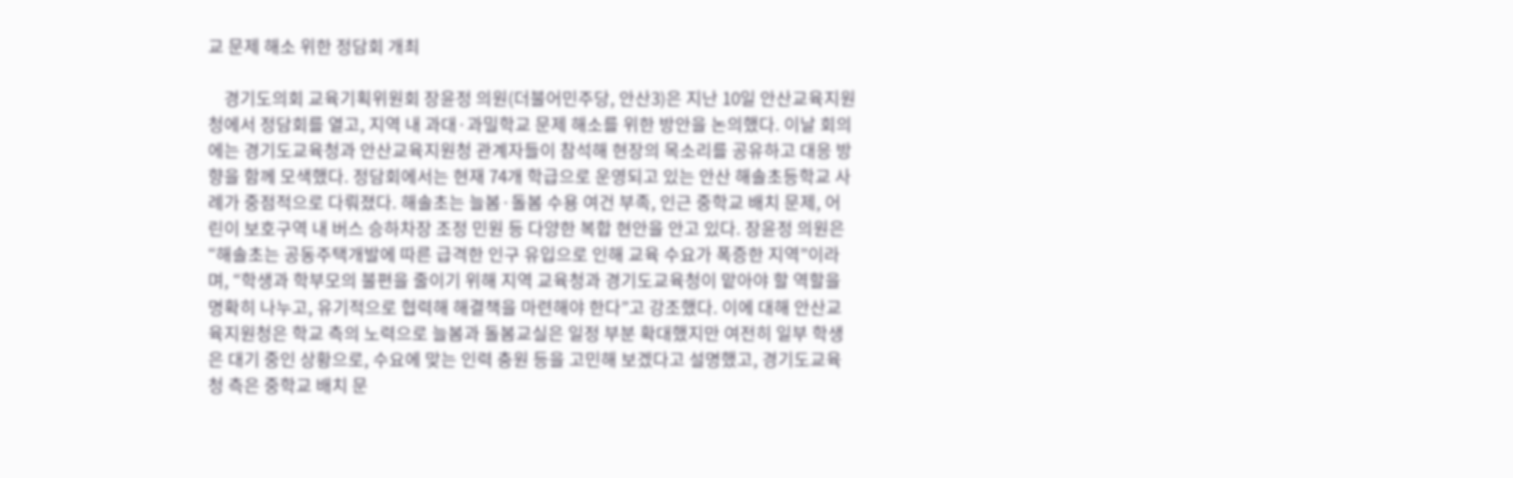교 문제 해소 위한 정담회 개최

    경기도의회 교육기획위원회 장윤정 의원(더불어민주당, 안산3)은 지난 10일 안산교육지원청에서 정담회를 열고, 지역 내 과대·과밀학교 문제 해소를 위한 방안을 논의했다. 이날 회의에는 경기도교육청과 안산교육지원청 관계자들이 참석해 현장의 목소리를 공유하고 대응 방향을 함께 모색했다. 정담회에서는 현재 74개 학급으로 운영되고 있는 안산 해솔초등학교 사례가 중점적으로 다뤄졌다. 해솔초는 늘봄·돌봄 수용 여건 부족, 인근 중학교 배치 문제, 어린이 보호구역 내 버스 승하차장 조정 민원 등 다양한 복합 현안을 안고 있다. 장윤정 의원은 “해솔초는 공동주택개발에 따른 급격한 인구 유입으로 인해 교육 수요가 폭증한 지역”이라며, “학생과 학부모의 불편을 줄이기 위해 지역 교육청과 경기도교육청이 맡아야 할 역할을 명확히 나누고, 유기적으로 협력해 해결책을 마련해야 한다”고 강조했다. 이에 대해 안산교육지원청은 학교 측의 노력으로 늘봄과 돌봄교실은 일정 부분 확대했지만 여전히 일부 학생은 대기 중인 상황으로, 수요에 맞는 인력 충원 등을 고민해 보겠다고 설명했고, 경기도교육청 측은 중학교 배치 문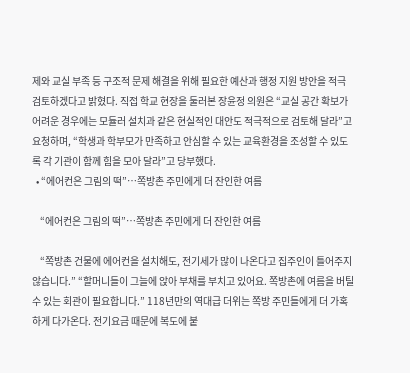제와 교실 부족 등 구조적 문제 해결을 위해 필요한 예산과 행정 지원 방안을 적극 검토하겠다고 밝혔다. 직접 학교 현장을 둘러본 장윤정 의원은 “교실 공간 확보가 어려운 경우에는 모듈러 설치과 같은 현실적인 대안도 적극적으로 검토해 달라”고 요청하며, “학생과 학부모가 만족하고 안심할 수 있는 교육환경을 조성할 수 있도록 각 기관이 함께 힘을 모아 달라”고 당부했다.
  • “에어컨은 그림의 떡”…쪽방촌 주민에게 더 잔인한 여름

    “에어컨은 그림의 떡”…쪽방촌 주민에게 더 잔인한 여름

    “쪽방촌 건물에 에어컨을 설치해도, 전기세가 많이 나온다고 집주인이 틀어주지 않습니다.” “할머니들이 그늘에 앉아 부채를 부치고 있어요. 쪽방촌에 여름을 버틸 수 있는 회관이 필요합니다.” 118년만의 역대급 더위는 쪽방 주민들에게 더 가혹하게 다가온다. 전기요금 때문에 복도에 붙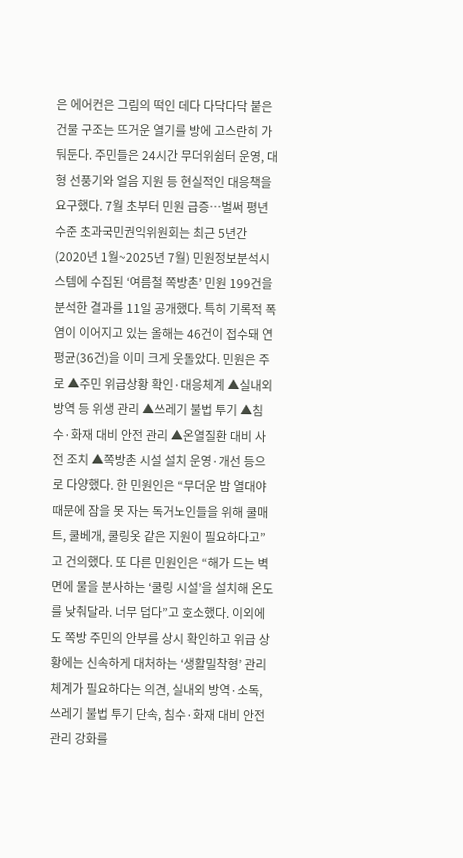은 에어컨은 그림의 떡인 데다 다닥다닥 붙은 건물 구조는 뜨거운 열기를 방에 고스란히 가둬둔다. 주민들은 24시간 무더위쉼터 운영, 대형 선풍기와 얼음 지원 등 현실적인 대응책을 요구했다. 7월 초부터 민원 급증…벌써 평년 수준 초과국민권익위원회는 최근 5년간(2020년 1월~2025년 7월) 민원정보분석시스템에 수집된 ‘여름철 쪽방촌’ 민원 199건을 분석한 결과를 11일 공개했다. 특히 기록적 폭염이 이어지고 있는 올해는 46건이 접수돼 연평균(36건)을 이미 크게 웃돌았다. 민원은 주로 ▲주민 위급상황 확인·대응체계 ▲실내외 방역 등 위생 관리 ▲쓰레기 불법 투기 ▲침수·화재 대비 안전 관리 ▲온열질환 대비 사전 조치 ▲쪽방촌 시설 설치 운영·개선 등으로 다양했다. 한 민원인은 “무더운 밤 열대야 때문에 잠을 못 자는 독거노인들을 위해 쿨매트, 쿨베개, 쿨링옷 같은 지원이 필요하다고”고 건의했다. 또 다른 민원인은 “해가 드는 벽면에 물을 분사하는 ‘쿨링 시설’을 설치해 온도를 낮춰달라. 너무 덥다”고 호소했다. 이외에도 쪽방 주민의 안부를 상시 확인하고 위급 상황에는 신속하게 대처하는 ‘생활밀착형’ 관리 체계가 필요하다는 의견, 실내외 방역·소독, 쓰레기 불법 투기 단속, 침수·화재 대비 안전관리 강화를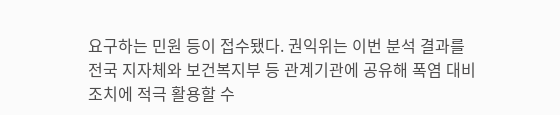요구하는 민원 등이 접수됐다. 권익위는 이번 분석 결과를 전국 지자체와 보건복지부 등 관계기관에 공유해 폭염 대비 조치에 적극 활용할 수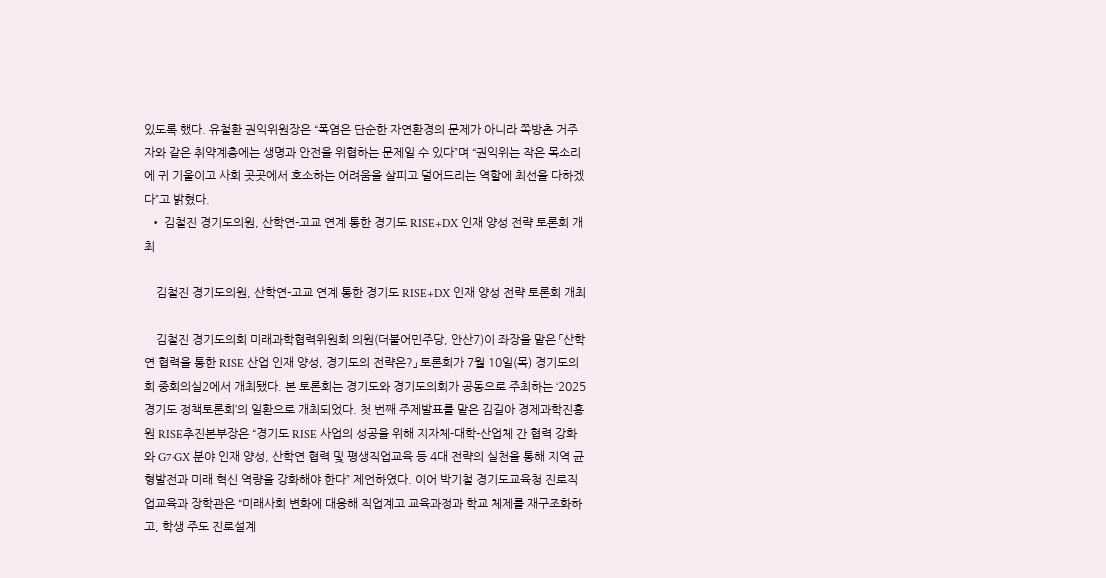있도록 했다. 유철환 권익위원장은 “폭염은 단순한 자연환경의 문제가 아니라 쪽방촌 거주자와 같은 취약계층에는 생명과 안전을 위협하는 문제일 수 있다”며 “권익위는 작은 목소리에 귀 기울이고 사회 곳곳에서 호소하는 어려움을 살피고 덜어드리는 역할에 최선을 다하겠다”고 밝혔다.
  • 김철진 경기도의원, 산학연-고교 연계 통한 경기도 RISE+DX 인재 양성 전략 토론회 개최

    김철진 경기도의원, 산학연-고교 연계 통한 경기도 RISE+DX 인재 양성 전략 토론회 개최

    김철진 경기도의회 미래과학협력위원회 의원(더불어민주당, 안산7)이 좌장을 맡은 「산학연 협력을 통한 RISE 산업 인재 양성, 경기도의 전략은?」 토론회가 7월 10일(목) 경기도의회 중회의실2에서 개최됐다. 본 토론회는 경기도와 경기도의회가 공동으로 주최하는 ‘2025 경기도 정책토론회’의 일환으로 개최되었다. 첫 번째 주제발표를 맡은 김길아 경제과학진흥원 RISE추진본부장은 “경기도 RISE 사업의 성공을 위해 지자체-대학-산업체 간 협력 강화와 G7·GX 분야 인재 양성, 산학연 협력 및 평생직업교육 등 4대 전략의 실천을 통해 지역 균형발전과 미래 혁신 역량을 강화해야 한다” 제언하였다. 이어 박기철 경기도교육청 진로직업교육과 장학관은 “미래사회 변화에 대응해 직업계고 교육과정과 학교 체제를 재구조화하고, 학생 주도 진로설계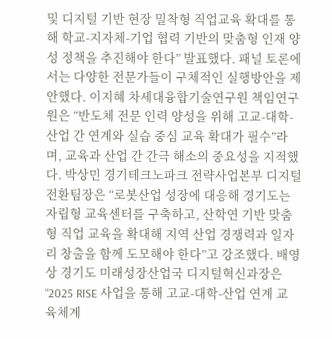및 디지털 기반 현장 밀착형 직업교육 확대를 통해 학교-지자체-기업 협력 기반의 맞춤형 인재 양성 정책을 추진해야 한다” 발표했다. 패널 토론에서는 다양한 전문가들이 구체적인 실행방안을 제안했다. 이지혜 차세대융합기술연구원 책임연구원은 “반도체 전문 인력 양성을 위해 고교-대학-산업 간 연계와 실습 중심 교육 확대가 필수”라며, 교육과 산업 간 간극 해소의 중요성을 지적했다. 박상민 경기테크노파크 전략사업본부 디지털전환팀장은 “로봇산업 성장에 대응해 경기도는 자립형 교육센터를 구축하고, 산학연 기반 맞춤형 직업 교육을 확대해 지역 산업 경쟁력과 일자리 창출을 함께 도모해야 한다”고 강조했다. 배영상 경기도 미래성장산업국 디지털혁신과장은 “2025 RISE 사업을 통해 고교-대학-산업 연계 교육체계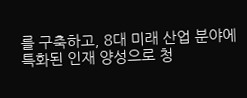를 구축하고, 8대 미래 산업 분야에 특화된 인재 양성으로 청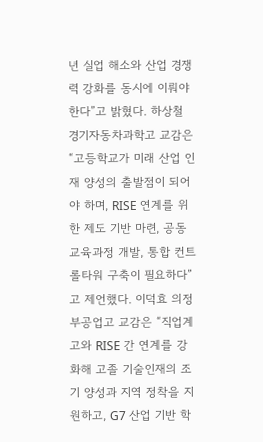년 실업 해소와 산업 경쟁력 강화를 동시에 이뤄야 한다”고 밝혔다. 하상철 경기자동차과학고 교감은 “고등학교가 미래 산업 인재 양성의 출발점이 되어야 하며, RISE 연계를 위한 제도 기반 마련, 공동 교육과정 개발, 통합 컨트롤타워 구축이 필요하다”고 제언했다. 이덕효 의정부공업고 교감은 “직업계고와 RISE 간 연계를 강화해 고졸 기술인재의 조기 양성과 지역 정착을 지원하고, G7 산업 기반 학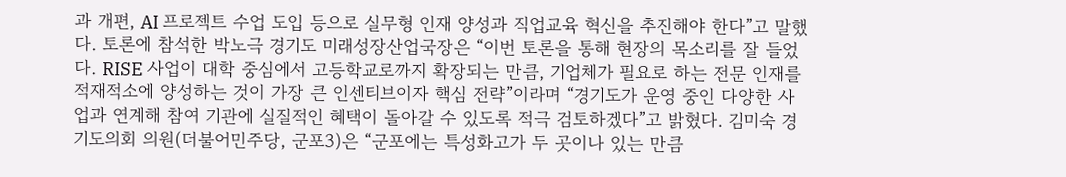과 개편, AI 프로젝트 수업 도입 등으로 실무형 인재 양성과 직업교육 혁신을 추진해야 한다”고 말했다. 토론에 참석한 박노극 경기도 미래성장산업국장은 “이번 토론을 통해 현장의 목소리를 잘 들었다. RISE 사업이 대학 중심에서 고등학교로까지 확장되는 만큼, 기업체가 필요로 하는 전문 인재를 적재적소에 양성하는 것이 가장 큰 인센티브이자 핵심 전략”이라며 “경기도가 운영 중인 다양한 사업과 연계해 참여 기관에 실질적인 혜택이 돌아갈 수 있도록 적극 검토하겠다”고 밝혔다. 김미숙 경기도의회 의원(더불어민주당, 군포3)은 “군포에는 특성화고가 두 곳이나 있는 만큼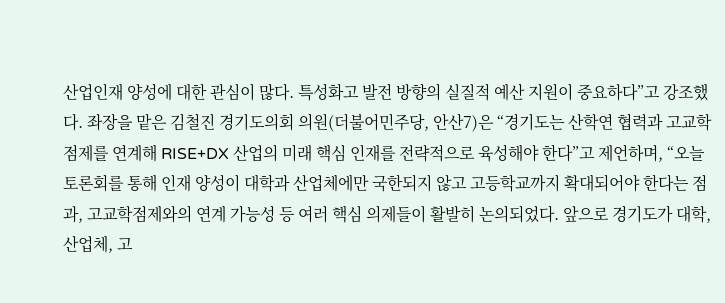산업인재 양성에 대한 관심이 많다. 특성화고 발전 방향의 실질적 예산 지원이 중요하다”고 강조했다. 좌장을 맡은 김철진 경기도의회 의원(더불어민주당, 안산7)은 “경기도는 산학연 협력과 고교학점제를 연계해 RISE+DX 산업의 미래 핵심 인재를 전략적으로 육성해야 한다”고 제언하며, “오늘 토론회를 통해 인재 양성이 대학과 산업체에만 국한되지 않고 고등학교까지 확대되어야 한다는 점과, 고교학점제와의 연계 가능성 등 여러 핵심 의제들이 활발히 논의되었다. 앞으로 경기도가 대학, 산업체, 고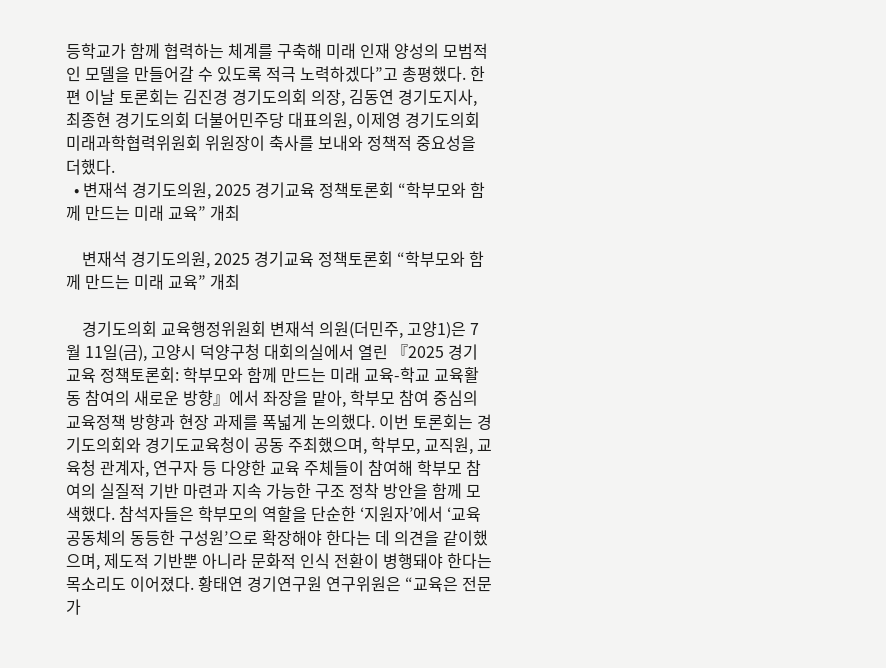등학교가 함께 협력하는 체계를 구축해 미래 인재 양성의 모범적인 모델을 만들어갈 수 있도록 적극 노력하겠다”고 총평했다. 한편 이날 토론회는 김진경 경기도의회 의장, 김동연 경기도지사, 최종현 경기도의회 더불어민주당 대표의원, 이제영 경기도의회 미래과학협력위원회 위원장이 축사를 보내와 정책적 중요성을 더했다.
  • 변재석 경기도의원, 2025 경기교육 정책토론회 “학부모와 함께 만드는 미래 교육” 개최

    변재석 경기도의원, 2025 경기교육 정책토론회 “학부모와 함께 만드는 미래 교육” 개최

    경기도의회 교육행정위원회 변재석 의원(더민주, 고양1)은 7월 11일(금), 고양시 덕양구청 대회의실에서 열린 『2025 경기교육 정책토론회: 학부모와 함께 만드는 미래 교육-학교 교육활동 참여의 새로운 방향』에서 좌장을 맡아, 학부모 참여 중심의 교육정책 방향과 현장 과제를 폭넓게 논의했다. 이번 토론회는 경기도의회와 경기도교육청이 공동 주최했으며, 학부모, 교직원, 교육청 관계자, 연구자 등 다양한 교육 주체들이 참여해 학부모 참여의 실질적 기반 마련과 지속 가능한 구조 정착 방안을 함께 모색했다. 참석자들은 학부모의 역할을 단순한 ‘지원자’에서 ‘교육공동체의 동등한 구성원’으로 확장해야 한다는 데 의견을 같이했으며, 제도적 기반뿐 아니라 문화적 인식 전환이 병행돼야 한다는 목소리도 이어졌다. 황태연 경기연구원 연구위원은 “교육은 전문가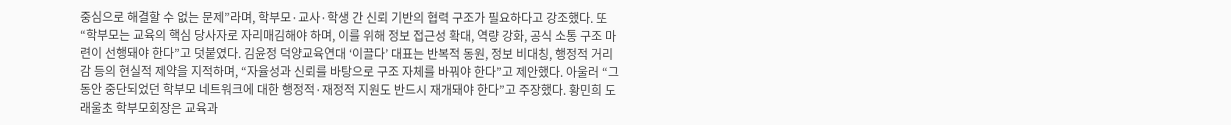중심으로 해결할 수 없는 문제”라며, 학부모·교사·학생 간 신뢰 기반의 협력 구조가 필요하다고 강조했다. 또 “학부모는 교육의 핵심 당사자로 자리매김해야 하며, 이를 위해 정보 접근성 확대, 역량 강화, 공식 소통 구조 마련이 선행돼야 한다”고 덧붙였다. 김윤정 덕양교육연대 ‘이끌다’ 대표는 반복적 동원, 정보 비대칭, 행정적 거리감 등의 현실적 제약을 지적하며, “자율성과 신뢰를 바탕으로 구조 자체를 바꿔야 한다”고 제안했다. 아울러 “그동안 중단되었던 학부모 네트워크에 대한 행정적·재정적 지원도 반드시 재개돼야 한다”고 주장했다. 황민희 도래울초 학부모회장은 교육과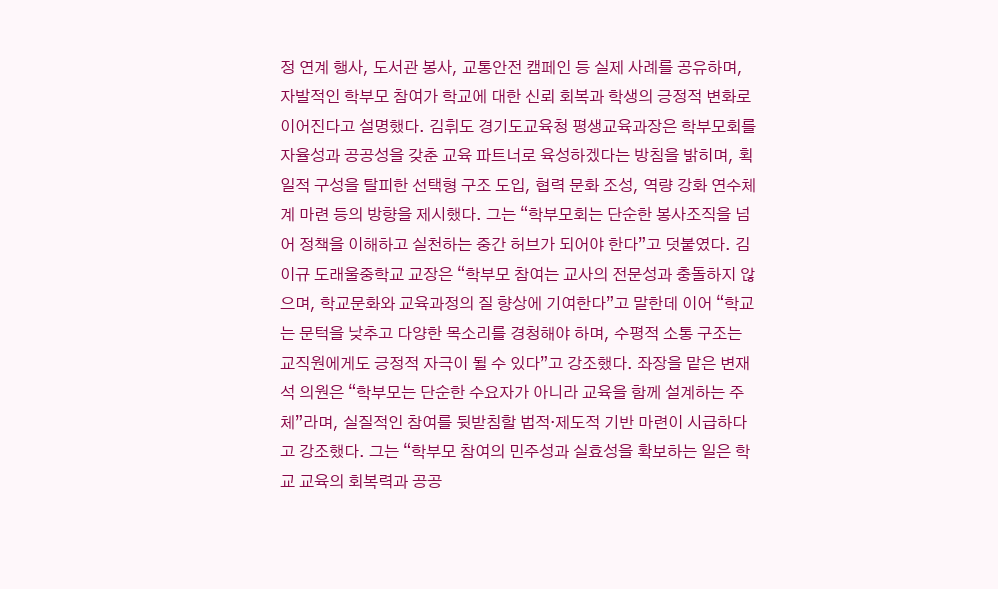정 연계 행사, 도서관 봉사, 교통안전 캠페인 등 실제 사례를 공유하며, 자발적인 학부모 참여가 학교에 대한 신뢰 회복과 학생의 긍정적 변화로 이어진다고 설명했다. 김휘도 경기도교육청 평생교육과장은 학부모회를 자율성과 공공성을 갖춘 교육 파트너로 육성하겠다는 방침을 밝히며, 획일적 구성을 탈피한 선택형 구조 도입, 협력 문화 조성, 역량 강화 연수체계 마련 등의 방향을 제시했다. 그는 “학부모회는 단순한 봉사조직을 넘어 정책을 이해하고 실천하는 중간 허브가 되어야 한다”고 덧붙였다. 김이규 도래울중학교 교장은 “학부모 참여는 교사의 전문성과 충돌하지 않으며, 학교문화와 교육과정의 질 향상에 기여한다”고 말한데 이어 “학교는 문턱을 낮추고 다양한 목소리를 경청해야 하며, 수평적 소통 구조는 교직원에게도 긍정적 자극이 될 수 있다”고 강조했다. 좌장을 맡은 변재석 의원은 “학부모는 단순한 수요자가 아니라 교육을 함께 설계하는 주체”라며, 실질적인 참여를 뒷받침할 법적·제도적 기반 마련이 시급하다고 강조했다. 그는 “학부모 참여의 민주성과 실효성을 확보하는 일은 학교 교육의 회복력과 공공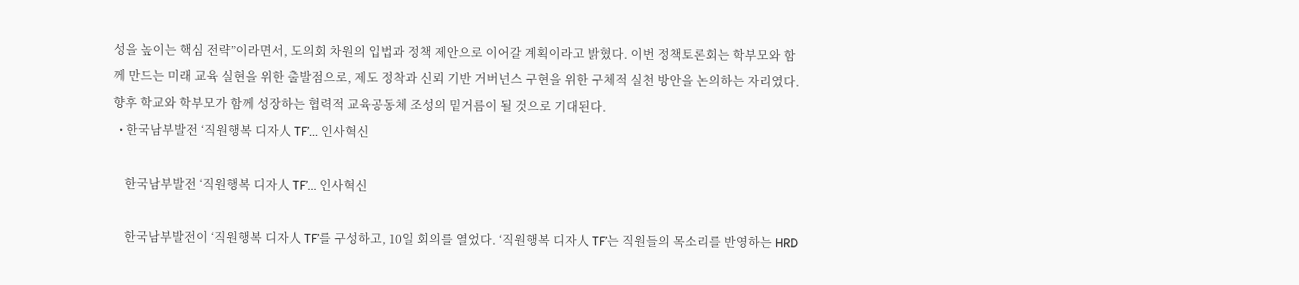성을 높이는 핵심 전략”이라면서, 도의회 차원의 입법과 정책 제안으로 이어갈 계획이라고 밝혔다. 이번 정책토론회는 학부모와 함께 만드는 미래 교육 실현을 위한 출발점으로, 제도 정착과 신뢰 기반 거버넌스 구현을 위한 구체적 실천 방안을 논의하는 자리였다. 향후 학교와 학부모가 함께 성장하는 협력적 교육공동체 조성의 밑거름이 될 것으로 기대된다.
  • 한국남부발전 ‘직원행복 디자人 TF’... 인사혁신

    한국남부발전 ‘직원행복 디자人 TF’... 인사혁신

    한국남부발전이 ‘직원행복 디자人 TF’를 구성하고, 10일 회의를 열었다. ‘직원행복 디자人 TF’는 직원들의 목소리를 반영하는 HRD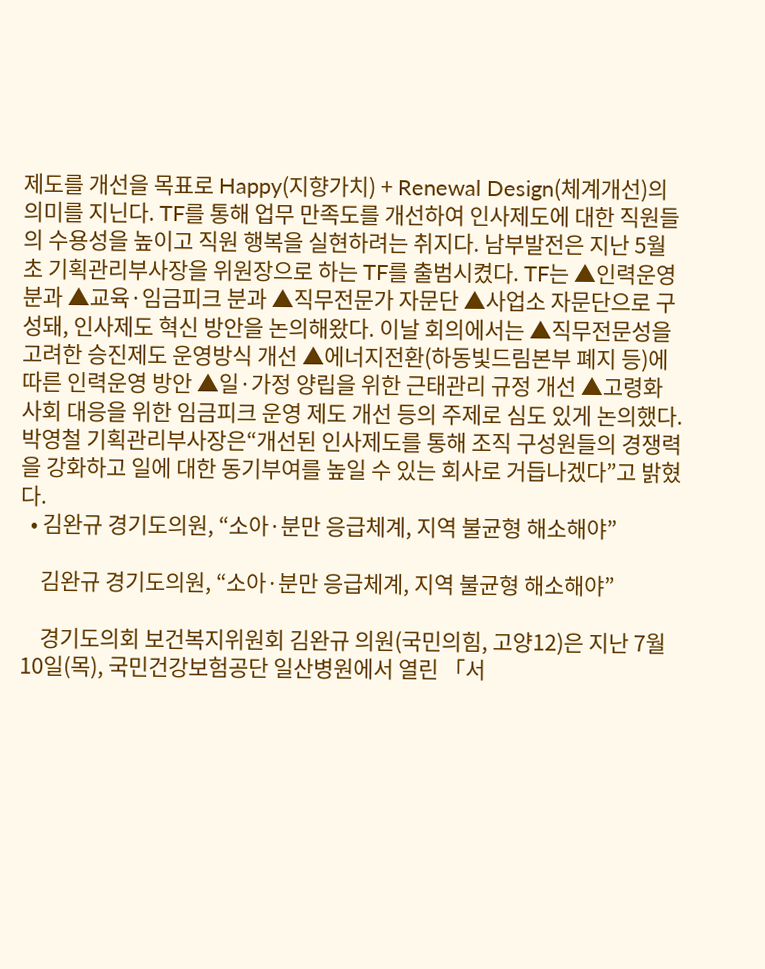제도를 개선을 목표로 Happy(지향가치) + Renewal Design(체계개선)의 의미를 지닌다. TF를 통해 업무 만족도를 개선하여 인사제도에 대한 직원들의 수용성을 높이고 직원 행복을 실현하려는 취지다. 남부발전은 지난 5월 초 기획관리부사장을 위원장으로 하는 TF를 출범시켰다. TF는 ▲인력운영 분과 ▲교육·임금피크 분과 ▲직무전문가 자문단 ▲사업소 자문단으로 구성돼, 인사제도 혁신 방안을 논의해왔다. 이날 회의에서는 ▲직무전문성을 고려한 승진제도 운영방식 개선 ▲에너지전환(하동빛드림본부 폐지 등)에 따른 인력운영 방안 ▲일·가정 양립을 위한 근태관리 규정 개선 ▲고령화 사회 대응을 위한 임금피크 운영 제도 개선 등의 주제로 심도 있게 논의했다. 박영철 기획관리부사장은“개선된 인사제도를 통해 조직 구성원들의 경쟁력을 강화하고 일에 대한 동기부여를 높일 수 있는 회사로 거듭나겠다”고 밝혔다.
  • 김완규 경기도의원, “소아·분만 응급체계, 지역 불균형 해소해야”

    김완규 경기도의원, “소아·분만 응급체계, 지역 불균형 해소해야”

    경기도의회 보건복지위원회 김완규 의원(국민의힘, 고양12)은 지난 7월 10일(목), 국민건강보험공단 일산병원에서 열린 「서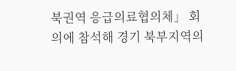북권역 응급의료협의체」 회의에 참석해 경기 북부지역의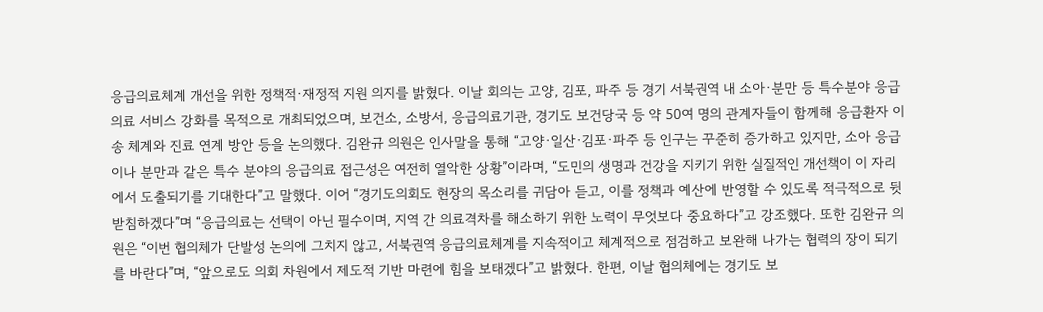응급의료체계 개선을 위한 정책적·재정적 지원 의지를 밝혔다. 이날 회의는 고양, 김포, 파주 등 경기 서북권역 내 소아·분만 등 특수분야 응급의료 서비스 강화를 목적으로 개최되었으며, 보건소, 소방서, 응급의료기관, 경기도 보건당국 등 약 50여 명의 관계자들이 함께해 응급환자 이송 체계와 진료 연계 방안 등을 논의했다. 김완규 의원은 인사말을 통해 “고양·일산·김포·파주 등 인구는 꾸준히 증가하고 있지만, 소아 응급이나 분만과 같은 특수 분야의 응급의료 접근성은 여전히 열악한 상황”이라며, “도민의 생명과 건강을 지키기 위한 실질적인 개선책이 이 자리에서 도출되기를 기대한다”고 말했다. 이어 “경기도의회도 현장의 목소리를 귀담아 듣고, 이를 정책과 예산에 반영할 수 있도록 적극적으로 뒷받침하겠다”며 “응급의료는 선택이 아닌 필수이며, 지역 간 의료격차를 해소하기 위한 노력이 무엇보다 중요하다”고 강조했다. 또한 김완규 의원은 “이번 협의체가 단발성 논의에 그치지 않고, 서북권역 응급의료체계를 지속적이고 체계적으로 점검하고 보완해 나가는 협력의 장이 되기를 바란다”며, “앞으로도 의회 차원에서 제도적 기반 마련에 힘을 보태겠다”고 밝혔다. 한편, 이날 협의체에는 경기도 보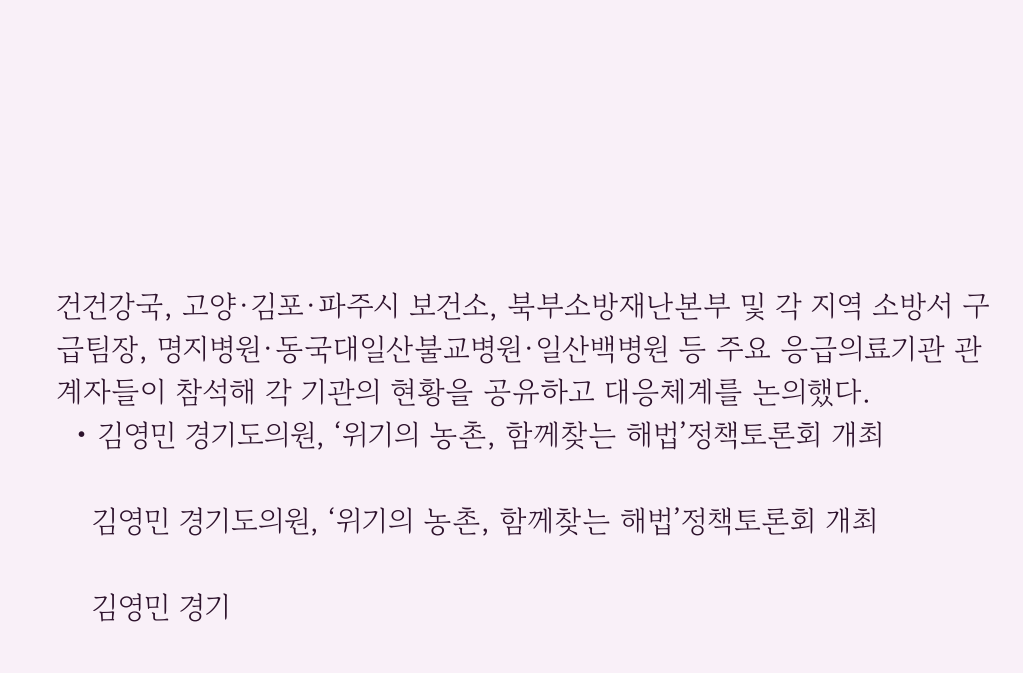건건강국, 고양·김포·파주시 보건소, 북부소방재난본부 및 각 지역 소방서 구급팀장, 명지병원·동국대일산불교병원·일산백병원 등 주요 응급의료기관 관계자들이 참석해 각 기관의 현황을 공유하고 대응체계를 논의했다.
  • 김영민 경기도의원, ‘위기의 농촌, 함께찾는 해법’정책토론회 개최

    김영민 경기도의원, ‘위기의 농촌, 함께찾는 해법’정책토론회 개최

    김영민 경기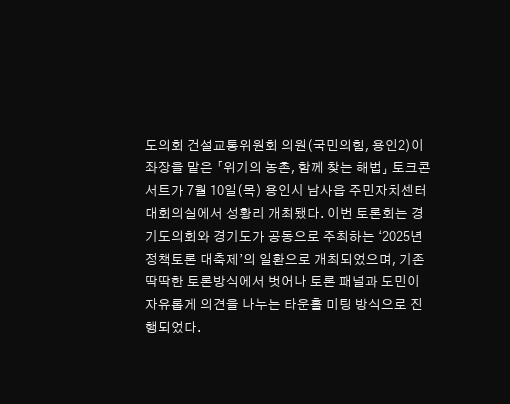도의회 건설교통위원회 의원(국민의힘, 용인2)이 좌장을 맡은 「위기의 농촌, 함께 찾는 해법」 토크콘서트가 7월 10일(목) 용인시 남사읍 주민자치센터 대회의실에서 성황리 개최됐다. 이번 토론회는 경기도의회와 경기도가 공동으로 주최하는 ‘2025년 정책토론 대축제’의 일환으로 개최되었으며, 기존 딱딱한 토론방식에서 벗어나 토론 패널과 도민이 자유롭게 의견을 나누는 타운홀 미팅 방식으로 진행되었다.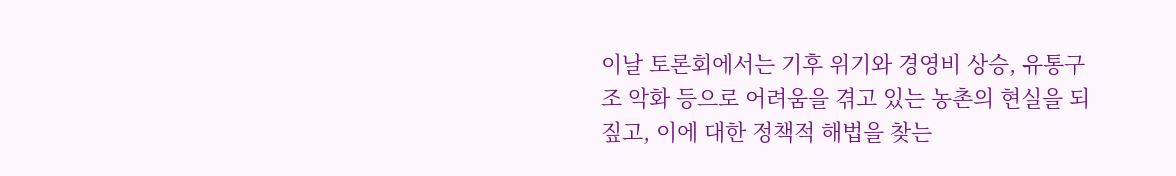이날 토론회에서는 기후 위기와 경영비 상승, 유통구조 악화 등으로 어려움을 겪고 있는 농촌의 현실을 되짚고, 이에 대한 정책적 해법을 찾는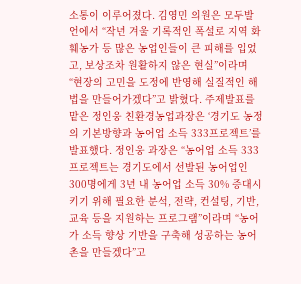소통이 이루어졌다. 김영민 의원은 모두발언에서 “작년 겨울 기록적인 폭설로 지역 화훼농가 등 많은 농업인들이 큰 피해를 입었고, 보상조차 원활하지 않은 현실”이라며 “현장의 고민을 도정에 반영해 실질적인 해법을 만들어가겠다”고 밝혔다. 주제발표를 맡은 정인웅 친환경농업과장은 ‘경기도 농정의 기본방향과 농어업 소득 333프로젝트’를 발표했다. 정인웅 과장은 “농어업 소득 333프로젝트는 경기도에서 선발된 농어업인 300명에게 3년 내 농어업 소득 30% 증대시키기 위해 필요한 분석, 전략, 컨설팅, 기반, 교육 등을 지원하는 프로그램”이라며 “농어가 소득 향상 기반을 구축해 성공하는 농어촌을 만들겠다”고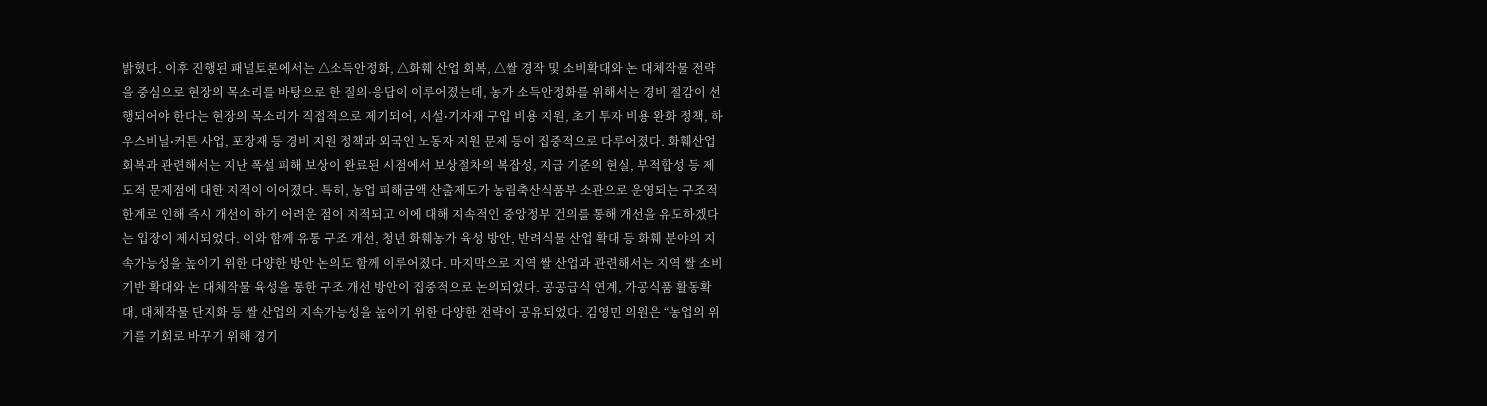밝혔다. 이후 진행된 패널토론에서는 △소득안정화, △화훼 산업 회복, △쌀 경작 및 소비확대와 논 대체작물 전략을 중심으로 현장의 목소리를 바탕으로 한 질의·응답이 이루어졌는데, 농가 소득안정화를 위해서는 경비 절감이 선행되어야 한다는 현장의 목소리가 직접적으로 제기되어, 시설⋅기자재 구입 비용 지원, 초기 투자 비용 완화 정책, 하우스비닐⋅커튼 사업, 포장재 등 경비 지원 정책과 외국인 노동자 지원 문제 등이 집중적으로 다루어졌다. 화훼산업 회복과 관련해서는 지난 폭설 피해 보상이 완료된 시점에서 보상절차의 복잡성, 지급 기준의 현실, 부적합성 등 제도적 문제점에 대한 지적이 이어졌다. 특히, 농업 피해금액 산출제도가 농림축산식품부 소관으로 운영되는 구조적 한계로 인해 즉시 개선이 하기 어려운 점이 지적되고 이에 대해 지속적인 중앙정부 건의를 통해 개선을 유도하겠다는 입장이 제시되었다. 이와 함께 유통 구조 개선, 청년 화훼농가 육성 방안, 반려식물 산업 확대 등 화훼 분야의 지속가능성을 높이기 위한 다양한 방안 논의도 함께 이루어졌다. 마지막으로 지역 쌀 산업과 관련해서는 지역 쌀 소비 기반 확대와 논 대체작물 육성을 통한 구조 개선 방안이 집중적으로 논의되었다. 공공급식 연계, 가공식품 활동확대, 대체작물 단지화 등 쌀 산업의 지속가능성을 높이기 위한 다양한 전략이 공유되었다. 김영민 의원은 “농업의 위기를 기회로 바꾸기 위해 경기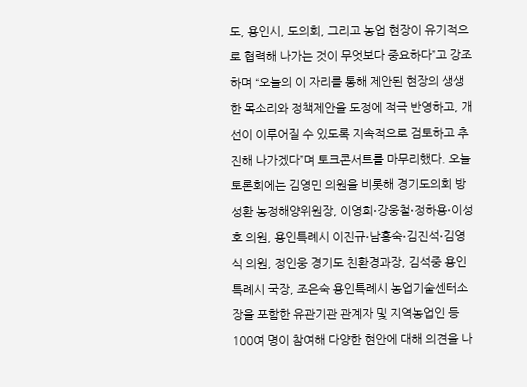도, 용인시, 도의회, 그리고 농업 현장이 유기적으로 협력해 나가는 것이 무엇보다 중요하다”고 강조하며 “오늘의 이 자리를 통해 제안된 현장의 생생한 목소리와 정책제안을 도정에 적극 반영하고, 개선이 이루어질 수 있도록 지속적으로 검토하고 추진해 나가겠다”며 토크콘서트를 마무리했다. 오늘 토론회에는 김영민 의원을 비롯해 경기도의회 방성환 농정해양위원장, 이영희⋅강웅철⋅정하용⋅이성호 의원, 용인특례시 이진규⋅남홍숙⋅김진석⋅김영식 의원, 정인웅 경기도 친환경과장, 김석중 용인특례시 국장, 조은숙 용인특례시 농업기술센터소장을 포함한 유관기관 관계자 및 지역농업인 등 100여 명이 참여해 다양한 현안에 대해 의견을 나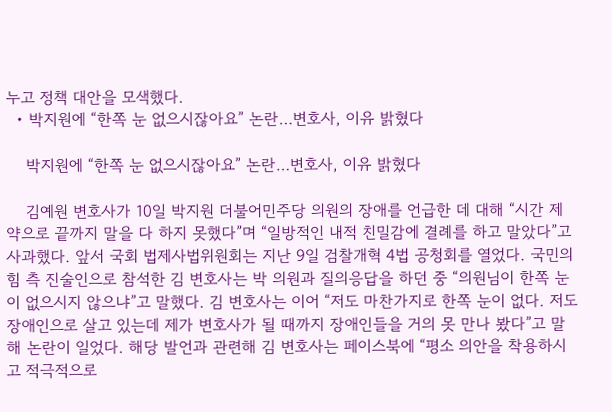누고 정책 대안을 모색했다.
  • 박지원에 “한쪽 눈 없으시잖아요” 논란…변호사, 이유 밝혔다

    박지원에 “한쪽 눈 없으시잖아요” 논란…변호사, 이유 밝혔다

    김예원 변호사가 10일 박지원 더불어민주당 의원의 장애를 언급한 데 대해 “시간 제약으로 끝까지 말을 다 하지 못했다”며 “일방적인 내적 친밀감에 결례를 하고 말았다”고 사과했다. 앞서 국회 법제사법위원회는 지난 9일 검찰개혁 4법 공청회를 열었다. 국민의힘 측 진술인으로 참석한 김 변호사는 박 의원과 질의응답을 하던 중 “의원님이 한쪽 눈이 없으시지 않으냐”고 말했다. 김 변호사는 이어 “저도 마찬가지로 한쪽 눈이 없다. 저도 장애인으로 살고 있는데 제가 변호사가 될 때까지 장애인들을 거의 못 만나 봤다”고 말해 논란이 일었다. 해당 발언과 관련해 김 변호사는 페이스북에 “평소 의안을 착용하시고 적극적으로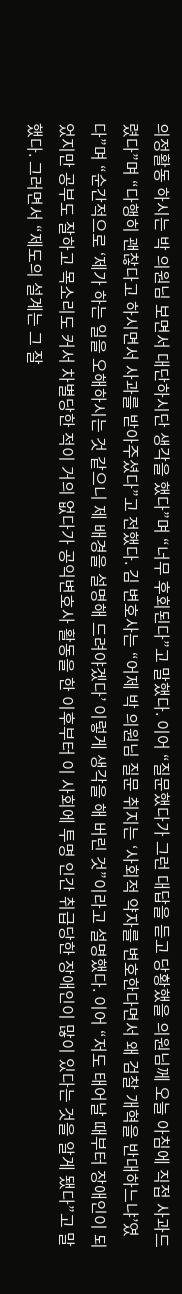의정활동 하시는 박 의원님 보면서 대단하시단 생각을 했다”며 “너무 후회된다”고 말했다. 이어 “질문했다가 그런 대답을 듣고 당황했을 의원님께 오늘 아침에 직접 사과드렸다”며 “다행히 괜찮다고 하시면서 사과를 받아주셨다”고 전했다. 김 변호사는 “어제 박 의원님 질문 취지는 ‘사회적 약자를 변호한다면서 왜 검찰 개혁을 반대하느냐’였다”며 “순간적으로 ‘제가 하는 일을 오해하시는 것 같으니 제 배경을 설명해 드려야겠다’ 이렇게 생각을 해 버린 것”이라고 설명했다. 이어 “저도 태어날 때부터 장애인이 되었지만 공부도 잘하고 목소리도 커서 차별당한 적이 거의 없다가 공익변호사 활동을 한 이후부터 이 사회에 투명 인간 취급당한 장애인이 많이 있다는 것을 알게 됐다”고 말했다. 그러면서 “제도의 설계는 그 잘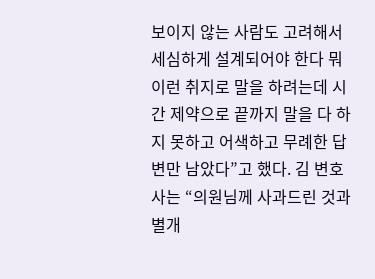보이지 않는 사람도 고려해서 세심하게 설계되어야 한다 뭐 이런 취지로 말을 하려는데 시간 제약으로 끝까지 말을 다 하지 못하고 어색하고 무례한 답변만 남았다”고 했다. 김 변호사는 “의원님께 사과드린 것과 별개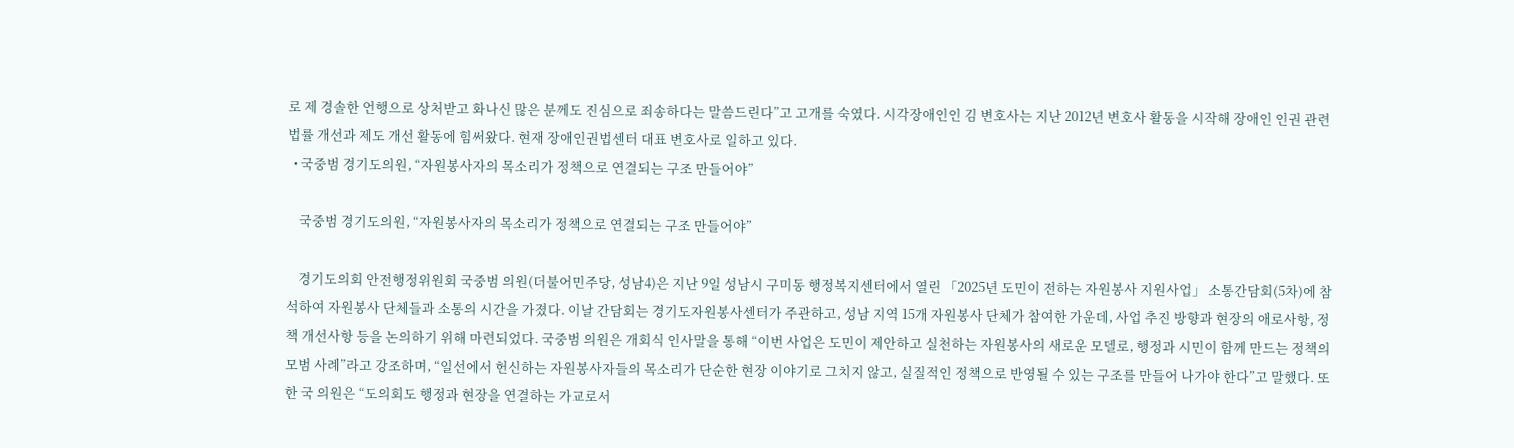로 제 경솔한 언행으로 상처받고 화나신 많은 분께도 진심으로 죄송하다는 말씀드린다”고 고개를 숙였다. 시각장애인인 김 변호사는 지난 2012년 변호사 활동을 시작해 장애인 인권 관련 법률 개선과 제도 개선 활동에 힘써왔다. 현재 장애인권법센터 대표 변호사로 일하고 있다.
  • 국중범 경기도의원, “자원봉사자의 목소리가 정책으로 연결되는 구조 만들어야”

    국중범 경기도의원, “자원봉사자의 목소리가 정책으로 연결되는 구조 만들어야”

    경기도의회 안전행정위원회 국중범 의원(더불어민주당, 성남4)은 지난 9일 성남시 구미동 행정복지센터에서 열린 「2025년 도민이 전하는 자원봉사 지원사업」 소통간담회(5차)에 참석하여 자원봉사 단체들과 소통의 시간을 가졌다. 이날 간담회는 경기도자원봉사센터가 주관하고, 성남 지역 15개 자원봉사 단체가 참여한 가운데, 사업 추진 방향과 현장의 애로사항, 정책 개선사항 등을 논의하기 위해 마련되었다. 국중범 의원은 개회식 인사말을 통해 “이번 사업은 도민이 제안하고 실천하는 자원봉사의 새로운 모델로, 행정과 시민이 함께 만드는 정책의 모범 사례”라고 강조하며, “일선에서 헌신하는 자원봉사자들의 목소리가 단순한 현장 이야기로 그치지 않고, 실질적인 정책으로 반영될 수 있는 구조를 만들어 나가야 한다”고 말했다. 또한 국 의원은 “도의회도 행정과 현장을 연결하는 가교로서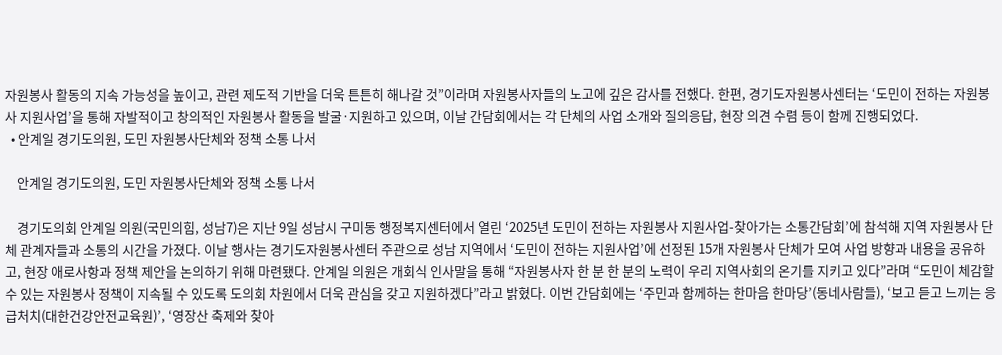자원봉사 활동의 지속 가능성을 높이고, 관련 제도적 기반을 더욱 튼튼히 해나갈 것”이라며 자원봉사자들의 노고에 깊은 감사를 전했다. 한편, 경기도자원봉사센터는 ‘도민이 전하는 자원봉사 지원사업’을 통해 자발적이고 창의적인 자원봉사 활동을 발굴·지원하고 있으며, 이날 간담회에서는 각 단체의 사업 소개와 질의응답, 현장 의견 수렴 등이 함께 진행되었다.
  • 안계일 경기도의원, 도민 자원봉사단체와 정책 소통 나서

    안계일 경기도의원, 도민 자원봉사단체와 정책 소통 나서

    경기도의회 안계일 의원(국민의힘, 성남7)은 지난 9일 성남시 구미동 행정복지센터에서 열린 ‘2025년 도민이 전하는 자원봉사 지원사업-찾아가는 소통간담회’에 참석해 지역 자원봉사 단체 관계자들과 소통의 시간을 가졌다. 이날 행사는 경기도자원봉사센터 주관으로 성남 지역에서 ‘도민이 전하는 지원사업’에 선정된 15개 자원봉사 단체가 모여 사업 방향과 내용을 공유하고, 현장 애로사항과 정책 제안을 논의하기 위해 마련됐다. 안계일 의원은 개회식 인사말을 통해 “자원봉사자 한 분 한 분의 노력이 우리 지역사회의 온기를 지키고 있다”라며 “도민이 체감할 수 있는 자원봉사 정책이 지속될 수 있도록 도의회 차원에서 더욱 관심을 갖고 지원하겠다”라고 밝혔다. 이번 간담회에는 ‘주민과 함께하는 한마음 한마당’(동네사람들), ‘보고 듣고 느끼는 응급처치(대한건강안전교육원)’, ‘영장산 축제와 찾아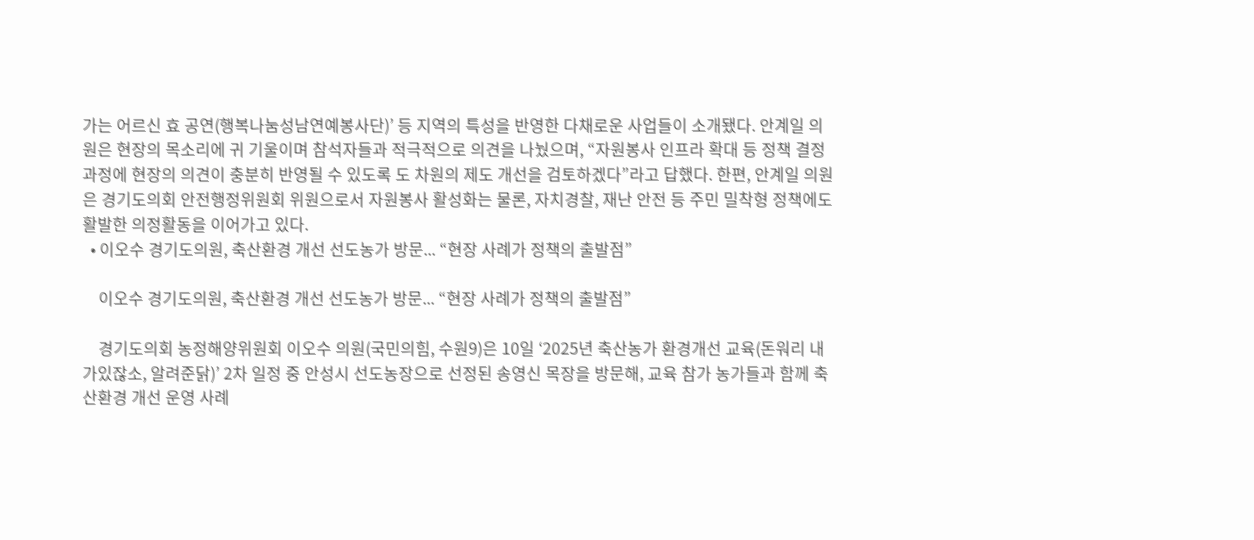가는 어르신 효 공연(행복나눔성남연예봉사단)’ 등 지역의 특성을 반영한 다채로운 사업들이 소개됐다. 안계일 의원은 현장의 목소리에 귀 기울이며 참석자들과 적극적으로 의견을 나눴으며, “자원봉사 인프라 확대 등 정책 결정 과정에 현장의 의견이 충분히 반영될 수 있도록 도 차원의 제도 개선을 검토하겠다”라고 답했다. 한편, 안계일 의원은 경기도의회 안전행정위원회 위원으로서 자원봉사 활성화는 물론, 자치경찰, 재난 안전 등 주민 밀착형 정책에도 활발한 의정활동을 이어가고 있다.
  • 이오수 경기도의원, 축산환경 개선 선도농가 방문... “현장 사례가 정책의 출발점”

    이오수 경기도의원, 축산환경 개선 선도농가 방문... “현장 사례가 정책의 출발점”

    경기도의회 농정해양위원회 이오수 의원(국민의힘, 수원9)은 10일 ‘2025년 축산농가 환경개선 교육(돈워리 내가있잖소, 알려준닭)’ 2차 일정 중 안성시 선도농장으로 선정된 송영신 목장을 방문해, 교육 참가 농가들과 함께 축산환경 개선 운영 사례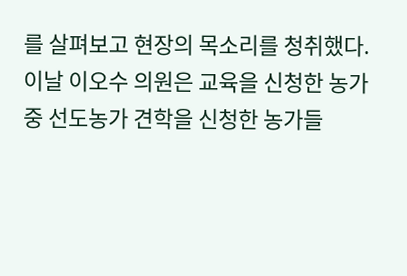를 살펴보고 현장의 목소리를 청취했다. 이날 이오수 의원은 교육을 신청한 농가 중 선도농가 견학을 신청한 농가들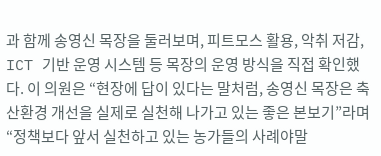과 함께 송영신 목장을 둘러보며, 피트모스 활용, 악취 저감, ICT 기반 운영 시스템 등 목장의 운영 방식을 직접 확인했다. 이 의원은 “현장에 답이 있다는 말처럼, 송영신 목장은 축산환경 개선을 실제로 실천해 나가고 있는 좋은 본보기”라며 “정책보다 앞서 실천하고 있는 농가들의 사례야말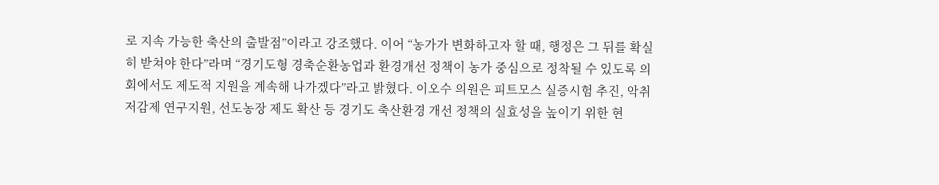로 지속 가능한 축산의 출발점”이라고 강조했다. 이어 “농가가 변화하고자 할 때, 행정은 그 뒤를 확실히 받쳐야 한다”라며 “경기도형 경축순환농업과 환경개선 정책이 농가 중심으로 정착될 수 있도록 의회에서도 제도적 지원을 계속해 나가겠다”라고 밝혔다. 이오수 의원은 피트모스 실증시험 추진, 악취저감제 연구지원, 선도농장 제도 확산 등 경기도 축산환경 개선 정책의 실효성을 높이기 위한 현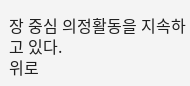장 중심 의정활동을 지속하고 있다.
위로